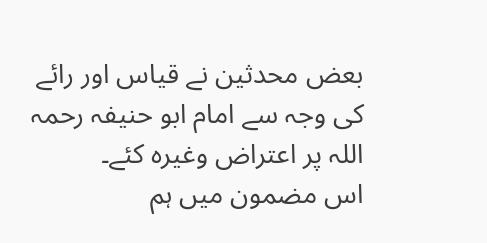بعض محدثین نے قیاس اور رائے کی وجہ سے امام ابو حنیفہ رحمہ اللہ پر اعتراض وغیرہ کئے۔
اس مضمون میں ہم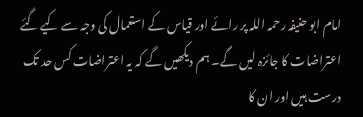امام ابو حنیفہ رحمہ اللہ پر رائے اور قیاس کے استعمال کی وجہ سے کیے گئے اعتراضات کا جائزہ لیں گے۔ ہم دیکھیں گے کہ یہ اعتراضات کس حد تک درست ہیں اور ان کا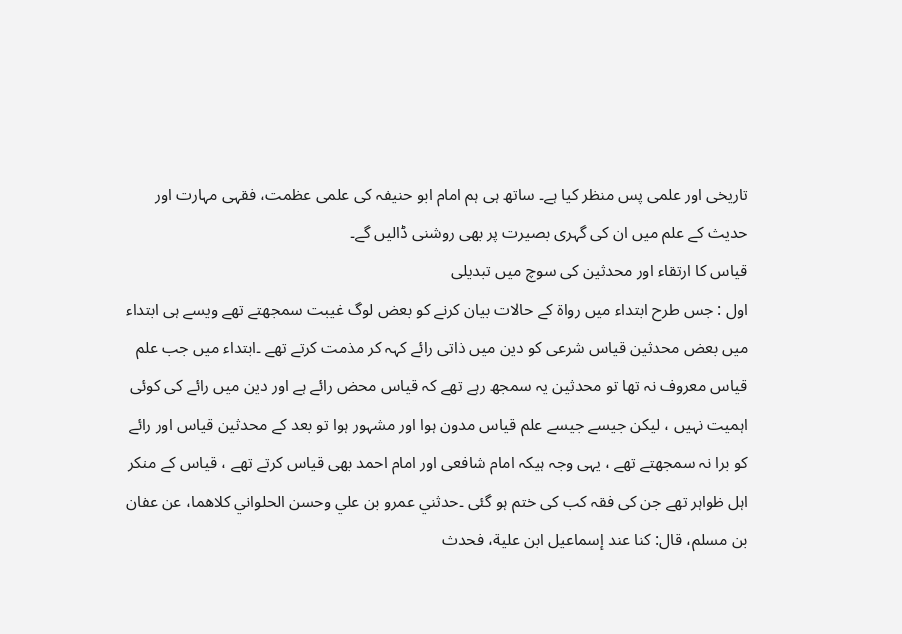تاریخی اور علمی پس منظر کیا ہے۔ ساتھ ہی ہم امام ابو حنیفہ کی علمی عظمت، فقہی مہارت اور حدیث کے علم میں ان کی گہری بصیرت پر بھی روشنی ڈالیں گے۔
قیاس کا ارتقاء اور محدثین کی سوچ میں تبدیلی
اول : جس طرح ابتداء میں رواة کے حالات بیان کرنے کو بعض لوگ غیبت سمجھتے تھے ویسے ہی ابتداء میں بعض محدثین قیاس شرعی کو دین میں ذاتی رائے کہہ کر مذمت کرتے تھے ۔ابتداء میں جب علم قیاس معروف نہ تھا تو محدثین یہ سمجھ رہے تھے کہ قیاس محض رائے ہے اور دین میں رائے کی کوئی اہمیت نہیں ، لیکن جیسے جیسے علم قیاس مدون ہوا اور مشہور ہوا تو بعد کے محدثین قیاس اور رائے کو برا نہ سمجھتے تھے ، یہی وجہ ہیکہ امام شافعی اور امام احمد بھی قیاس کرتے تھے ، قیاس کے منکر اہل ظواہر تھے جن کی فقہ کب کی ختم ہو گئی ۔حدثني عمرو بن علي وحسن الحلواني كلاهما، عن عفان بن مسلم، قال: كنا عند إسماعيل ابن علية، فحدث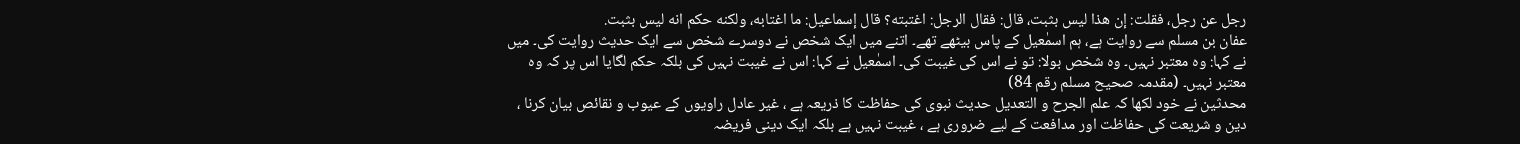رجل عن رجل، فقلت: إن هذا ليس بثبت، قال: فقال الرجل: اغتبته؟ قال إسماعيل: ما اغتابه، ولكنه حكم انه ليس بثبت.
عفان بن مسلم سے روایت ہے، ہم اسمٰعیل کے پاس بیٹھے تھے۔ اتنے میں ایک شخص نے دوسرے شخص سے ایک حدیث روایت کی۔ میں نے کہا: وہ معتبر نہیں۔ وہ شخص بولا: تو نے اس کی غیبت کی۔ اسمٰعیل نے کہا: اس نے غیبت نہیں کی بلکہ حکم لگایا اس پر کہ وہ معتبر نہیں۔ (مقدمہ صحیح مسلم رقم 84)
محدثین نے خود لکھا کہ علم الجرح و التعدیل حدیث نبوی کی حفاظت کا ذریعہ ہے ، غیر عادل راویوں کے عیوب و نقائص بیان کرنا ، دین و شریعت کی حفاظت اور مدافعت کے لیے ضروری ہے ، غیبت نہیں ہے بلکہ ایک دینی فریضہ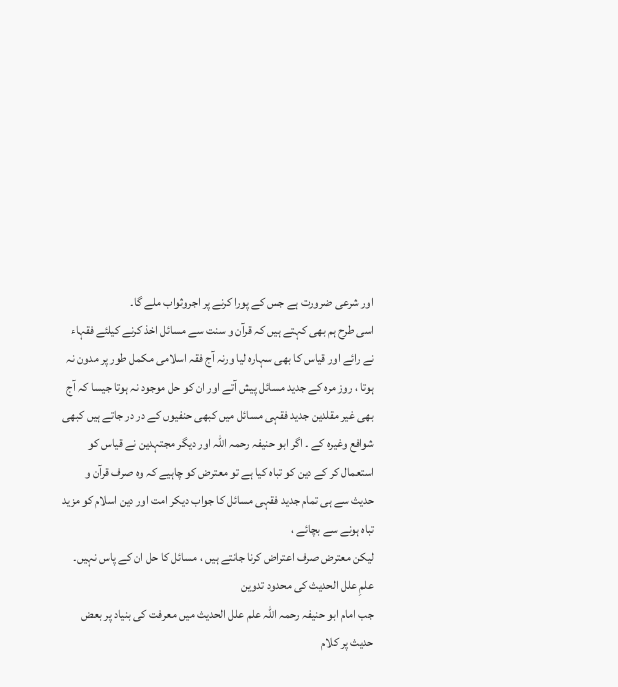اور شرعی ضرورت ہے جس کے پورا کرنے پر اجروثواب ملے گا۔
اسی طرح ہم بھی کہتے ہیں کہ قرآن و سنت سے مسائل اخذ کرنے کیلئے فقہاء نے رائے اور قیاس کا بھی سہارہ لیا ورنہ آج فقہ اسلامی مکمل طور پر مدون نہ ہوتا ، روز مرہ کے جدید مسائل پیش آتے اور ان کو حل موجود نہ ہوتا جیسا کہ آج بھی غیر مقلدین جدید فقہی مسائل میں کبھی حنفیوں کے در در جاتے ہیں کبھی شوافع وغیرہ کے ۔ اگر ابو حنیفہ رحمہ اللہ اور دیگر مجتہدین نے قیاس کو استعمال کر کے دین کو تباہ کیا ہے تو معترض کو چاہیے کہ وہ صرف قرآن و حدیث سے ہی تمام جدید فقہی مسائل کا جواب دیکر امت اور دین اسلام کو مزید تباہ ہونے سے بچائے ،
لیکن معترض صرف اعتراض کرنا جانتے ہیں ، مسائل کا حل ان کے پاس نہیں۔
علمِ علل الحدیث کی محدود تدوین
جب امام ابو حنیفہ رحمہ اللہ علم علل الحدیث میں معرفت کی بنیاد پر بعض حدیث پر کلام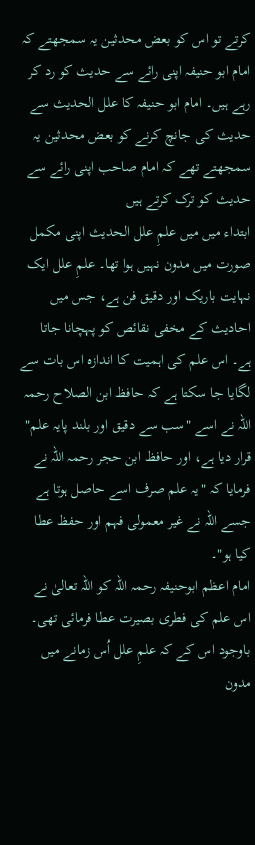کرتے تو اس کو بعض محدثین یہ سمجھتے کہ امام ابو حنیفہ اپنی رائے سے حدیث کو رد کر رہے ہیں۔ امام ابو حنیفہ کا علل الحدیث سے حدیث کی جانچ کرنے کو بعض محدثین یہ سمجھتے تھے کہ امام صاحب اپنی رائے سے حدیث کو ترک کرتے ہیں
ابتداء میں میں علمِ علل الحدیث اپنی مکمل صورت میں مدون نہیں ہوا تھا۔ علمِ علل ایک نہایت باریک اور دقیق فن ہے، جس میں احادیث کے مخفی نقائص کو پہچانا جاتا ہے۔ اس علم کی اہمیت کا اندازہ اس بات سے لگایا جا سکتا ہے کہ حافظ ابن الصلاح رحمہ اللہ نے اسے "سب سے دقیق اور بلند پایہ علم" قرار دیا ہے، اور حافظ ابن حجر رحمہ اللہ نے فرمایا کہ "یہ علم صرف اسے حاصل ہوتا ہے جسے اللہ نے غیر معمولی فہم اور حفظ عطا کیا ہو"۔
امام اعظم ابوحنیفہ رحمہ اللہ کو اللہ تعالیٰ نے اس علم کی فطری بصیرت عطا فرمائی تھی۔ باوجود اس کے کہ علمِ علل اُس زمانے میں مدون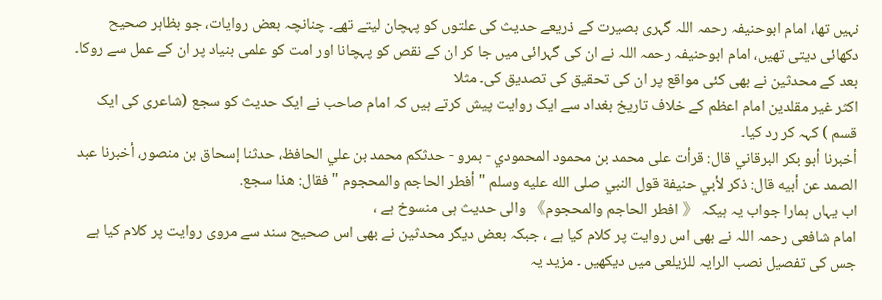نہیں تھا، امام ابوحنیفہ رحمہ اللہ گہری بصیرت کے ذریعے حدیث کی علتوں کو پہچان لیتے تھے۔ چنانچہ بعض روایات، جو بظاہر صحیح دکھائی دیتی تھیں، امام ابوحنیفہ رحمہ اللہ نے ان کی گہرائی میں جا کر ان کے نقص کو پہچانا اور امت کو علمی بنیاد پر ان کے عمل سے روکا۔ بعد کے محدثین نے بھی کئی مواقع پر ان کی تحقیق کی تصدیق کی۔ مثلا
اکثر غیر مقلدین امام اعظم کے خلاف تاریخ بغداد سے ایک روایت پیش کرتے ہیں کہ امام صاحب نے ایک حدیث کو سجع (شاعری کی ایک قسم ) کہہ کر رد کیا۔
أخبرنا أبو بكر البرقاني قال: قرأت على محمد بن محمود المحمودي - بمرو - حدثكم محمد بن علي الحافظ، حدثنا إسحاق بن منصور، أخبرنا عبد الصمد عن أبيه قال: ذكر لأبي حنيفة قول النبي صلى الله عليه وسلم " أفطر الحاجم والمحجوم " فقال: هذا سجع.
اب یہاں ہمارا جواب یہ ہیکہ 《 افطر الحاجم والمحجوم》 والی حدیث ہی منسوخ ہے ،
امام شافعی رحمہ اللہ نے بھی اس روایت پر کلام کیا ہے ، جبکہ بعض دیگر محدثین نے بھی اس صحیح سند سے مروی روایت پر کلام کیا ہے جس کی تفصیل نصب الرایہ للزیلعی میں دیکھیں ۔ مزید یہ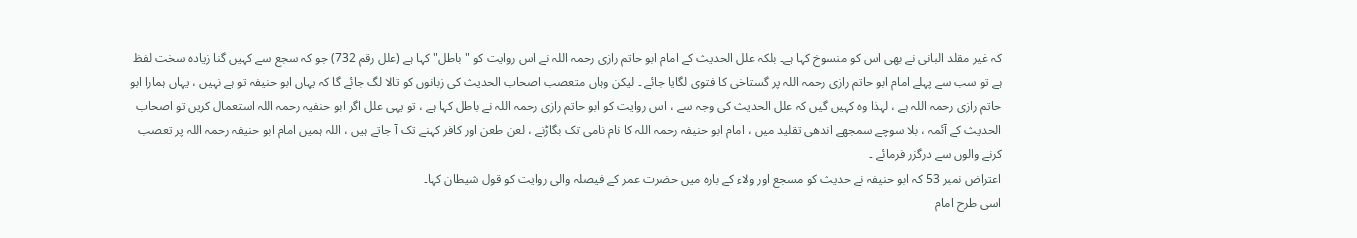کہ غیر مقلد البانی نے بھی اس کو منسوخ کہا ہے۔ بلکہ علل الحدیث کے امام ابو حاتم رازی رحمہ اللہ نے اس روایت کو "باطل" کہا ہے (علل رقم 732) جو کہ سجع سے کہیں گنا زیادہ سخت لفظ ہے تو سب سے پہلے امام ابو حاتم رازی رحمہ اللہ پر گستاخی کا فتوی لگایا جائے ۔ لیکن وہاں متعصب اصحاب الحدیث کی زبانوں کو تالا لگ جائے گا کہ یہاں ابو حنیفہ تو ہے نہیں ، یہاں ہمارا ابو حاتم رازی رحمہ اللہ ہے ، لہذا وہ کہیں گیں کہ علل الحدیث کی وجہ سے ، اس روایت کو ابو حاتم رازی رحمہ اللہ نے باطل کہا ہے ، تو یہی علل اگر ابو حنفیہ رحمہ اللہ استعمال کریں تو اصحاب الحدیث کے آئمہ ، بلا سوچے سمجھے اندھی تقلید میں ، امام ابو حنیفہ رحمہ اللہ کا نام نامی تک بگاڑنے ، لعن طعن اور کافر کہنے تک آ جاتے ہیں ، اللہ ہمیں امام ابو حنیفہ رحمہ اللہ پر تعصب کرنے والوں سے درگزر فرمائے ۔
اعتراض نمبر 53 کہ ابو حنیفہ نے حدیث کو مسجع اور ولاء کے بارہ میں حضرت عمر کے فیصلہ والی روایت کو قول شیطان کہا۔
اسی طرح امام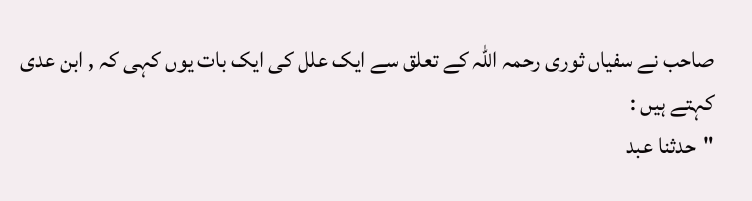صاحب نے سفیاں ثوری رحمہ اللہ کے تعلق سے ایک علل کی ایک بات یوں کہی کہ , ابن عدی کہتے ہیں :
"حدثنا عبد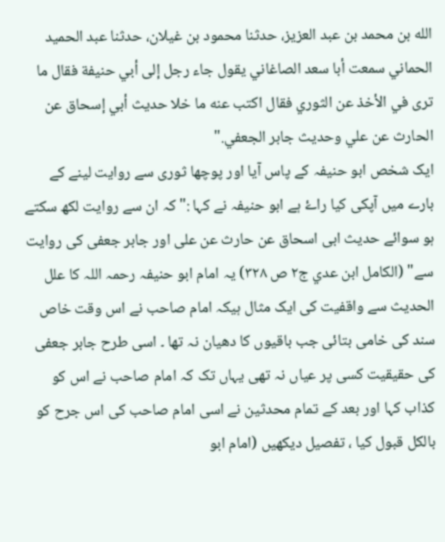الله بن محمد بن عبد العزيز، حدثنا محمود بن غيلان، حدثنا عبد الحميد الحماني سمعت أبا سعد الصاغاني يقول جاء رجل إلى أبي حنيفة فقال ما ترى في الأخذ عن الثوري فقال اكتب عنه ما خلا حديث أبي إسحاق عن الحارث عن علي وحديث جابر الجعفي."
ایک شخص ابو حنیفہ کے پاس آیا اور پوچھا ثوری سے روایت لینے کے بارے میں آپکی کیا راۓ ہے ابو حنیفہ نے کہا :"کہ ان سے روایت لکھ سکتے ہو سوائے حدیث ابی اسحاق عن حارث عن علی اور جابر جعفی کی روایت سے" (الكامل ابن عدي ج٢ ص ٣٢٨) یہ امام ابو حنیفہ رحمہ اللہ کا علل الحدیث سے واقفیت کی ایک مثال ہیکہ امام صاحب نے اس وقت خاص سند کی خامی بتائی جب باقیوں کا دھیان نہ تھا ۔ اسی طرح جابر جعفی کی حقیقیت کسی پر عیاں نہ تھی یہاں تک کہ امام صاحب نے اس کو کذاب کہا اور بعد کے تمام محدثین نے اسی امام صاحب کی اس جرح کو بالکل قبول کیا ، تفصیل دیکھیں (امام ابو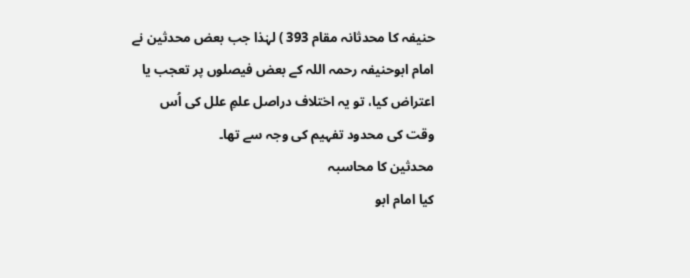حنیفہ کا محدثانہ مقام 393 ) لہٰذا جب بعض محدثین نے امام ابوحنیفہ رحمہ اللہ کے بعض فیصلوں پر تعجب یا اعتراض کیا، تو یہ اختلاف دراصل علمِ علل کی اُس وقت کی محدود تفہیم کی وجہ سے تھا۔
محدثین کا محاسبہ
کیا امام ابو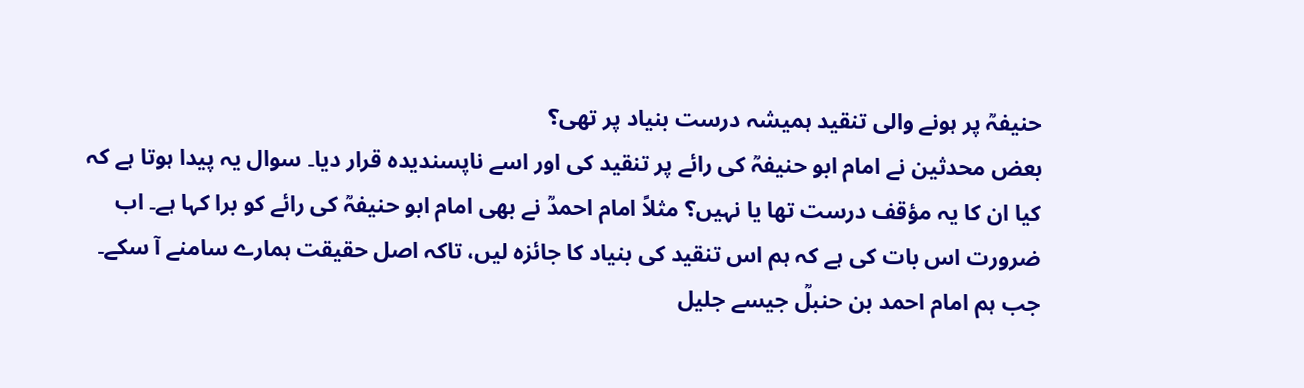حنیفہؒ پر ہونے والی تنقید ہمیشہ درست بنیاد پر تھی؟
بعض محدثین نے امام ابو حنیفہؒ کی رائے پر تنقید کی اور اسے ناپسندیدہ قرار دیا۔ سوال یہ پیدا ہوتا ہے کہ کیا ان کا یہ مؤقف درست تھا یا نہیں؟ مثلاً امام احمدؒ نے بھی امام ابو حنیفہؒ کی رائے کو برا کہا ہے۔ اب ضرورت اس بات کی ہے کہ ہم اس تنقید کی بنیاد کا جائزہ لیں، تاکہ اصل حقیقت ہمارے سامنے آ سکے۔
جب ہم امام احمد بن حنبلؒ جیسے جلیل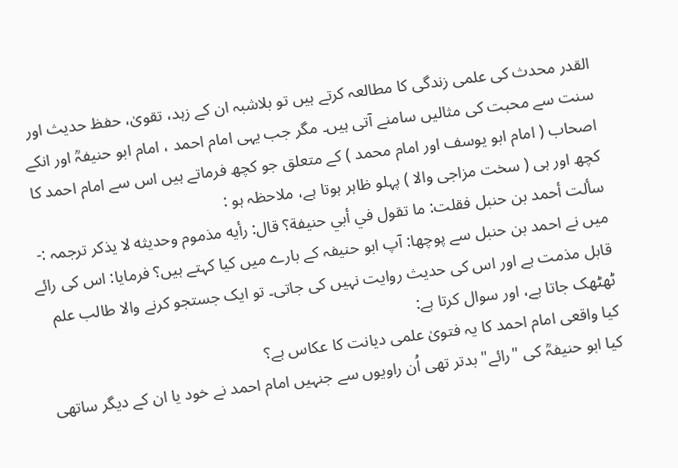القدر محدث کی علمی زندگی کا مطالعہ کرتے ہیں تو بلاشبہ ان کے زہد، تقویٰ، حفظ حدیث اور سنت سے محبت کی مثالیں سامنے آتی ہیں۔ مگر جب یہی امام احمد ، امام ابو حنیفہؒ اور انکے اصحاب ( امام ابو یوسف اور امام محمد ) کے متعلق جو کچھ فرماتے ہیں اس سے امام احمد کا کچھ اور ہی ( سخت مزاجی والا ) پہلو ظاہر ہوتا ہے، ملاحظہ ہو :
سألت أحمد بن حنبل فقلت: ما تقول في أبي حنيفة؟ قال: رأيه مذموم وحديثه لا يذكر ترجمہ :- میں نے احمد بن حنبل سے پوچھا: آپ ابو حنیفہ کے بارے میں کیا کہتے ہیں؟ فرمایا: اس کی رائے قابل مذمت ہے اور اس کی حدیث روایت نہیں کی جاتی۔ تو ایک جستجو کرنے والا طالب علم ٹھٹھک جاتا ہے، اور سوال کرتا ہے:
کیا واقعی امام احمد کا یہ فتویٰ علمی دیانت کا عکاس ہے؟
کیا ابو حنیفہؒ کی "رائے" بدتر تھی اُن راویوں سے جنہیں امام احمد نے خود یا ان کے دیگر ساتھی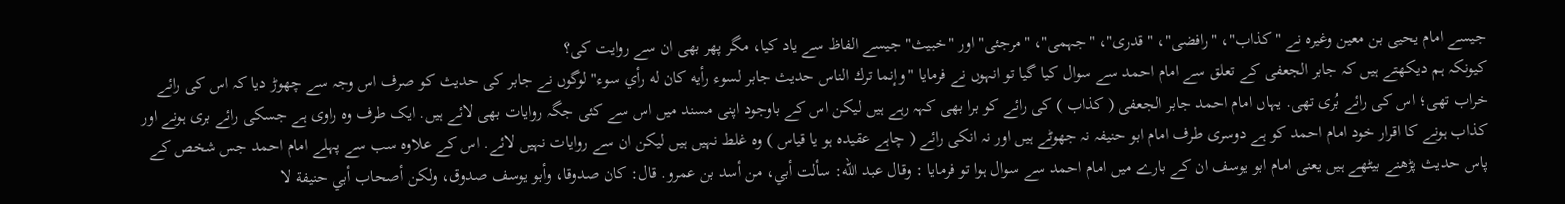جیسے امام یحیی بن معین وغیرہ نے "کذاب"، "رافضی"، "قدری"، "جہمی"، "مرجئی" اور "خبیث" جیسے الفاظ سے یاد کیا، مگر پھر بھی ان سے روایت کی؟
کیونکہ ہم دیکھتے ہیں کہ جابر الجعفی کے تعلق سے امام احمد سے سوال کیا گیا تو انہوں نے فرمایا "وإنما ترك الناس حديث جابر لسوء رأيه كان له رأي سوء" لوگوں نے جابر کی حدیث کو صرف اس وجہ سے چھوڑ دیا کہ اس کی رائے خراب تھی؛ اس کی رائے بُری تھی. یہاں امام احمد جابر الجعفی ( کذاب ) کی رائے کو برا بھی کہہ رہے ہیں لیکن اس کے باوجود اپنی مسند میں اس سے کئی جگہ روایات بھی لائے ہیں. ایک طرف وہ راوی ہے جسکی رائے بری ہونے اور کذاب ہونے کا اقرار خود امام احمد کو ہے دوسری طرف امام ابو حنیفہ نہ جھوٹے ہیں اور نہ انکی رائے ( چاہے عقیدہ ہو یا قیاس ) وہ غلط نہیں ہیں لیکن ان سے روایات نہیں لائے. اس کے علاوہ سب سے پہلے امام احمد جس شخص کے پاس حدیث پڑھنے بیٹھے ہیں یعنی امام ابو یوسف ان کے بارے میں امام احمد سے سوال ہوا تو فرمایا : وقال عبد الله: سألت أبي، من أسد بن عمرو. قال: كان صدوقا، وأبو يوسف صدوق، ولكن أصحاب أبي حنيفة لا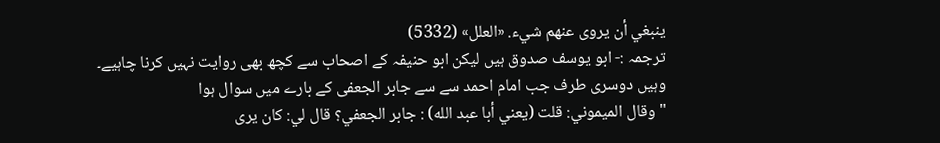ينبغي أن يروى عنهم شيء. «العلل» (5332)
ترجمہ :- ابو یوسف صدوق ہیں لیکن ابو حنیفہ کے اصحاب سے کچھ بھی روایت نہیں کرنا چاہیے۔
وہیں دوسری طرف جب امام احمد سے سے جابر الجعفی کے بارے میں سوال ہوا
" وقال الميموني: قلت (يعني أبا عبد الله) : جابر الجعفي؟ قال لي: كان يرى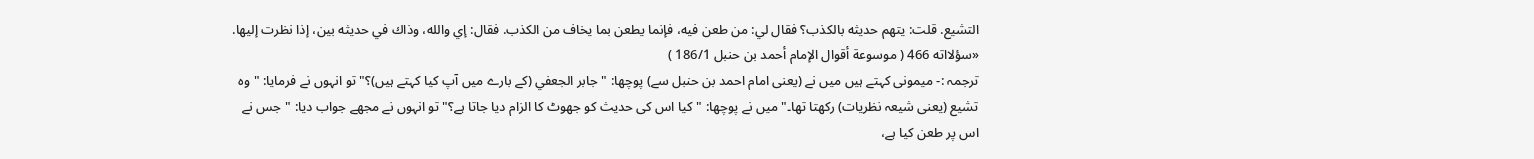التشيع. قلت: يتهم حديثه بالكذب؟ فقال لي: من طعن فيه، فإنما يطعن بما يخاف من الكذب. فقال: إي والله، وذاك في حديثه بين، إذا نظرت إليها. «سؤلااته 466 ( موسوعة أقوال الإمام أحمد بن حنبل 186/1 )
ترجمہ :- میمونی کہتے ہیں میں نے (یعنی امام احمد بن حنبل سے) پوچھا: "جابر الجعفي (کے بارے میں آپ کیا کہتے ہیں)؟" تو انہوں نے فرمایا: "وہ تشیع (یعنی شیعہ نظریات) رکھتا تھا۔" میں نے پوچھا: "کیا اس کی حدیث کو جھوٹ کا الزام دیا جاتا ہے؟" تو انہوں نے مجھے جواب دیا: "جس نے اس پر طعن کیا ہے،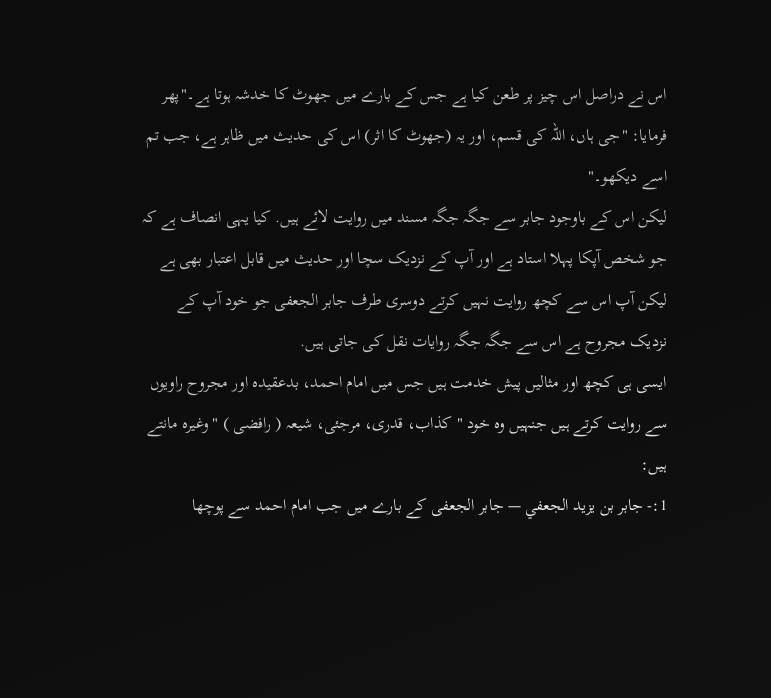اس نے دراصل اس چیز پر طعن کیا ہے جس کے بارے میں جھوٹ کا خدشہ ہوتا ہے۔"پھر فرمایا: "جی ہاں، اللہ کی قسم، اور یہ (جھوٹ کا اثر) اس کی حدیث میں ظاہر ہے، جب تم اسے دیکھو۔"
لیکن اس کے باوجود جابر سے جگہ جگہ مسند میں روایت لائے ہیں. کیا یہی انصاف ہے کہ جو شخص آپکا پہلا استاد ہے اور آپ کے نزدیک سچا اور حدیث میں قابل اعتبار بھی ہے لیکن آپ اس سے کچھ روایت نہیں کرتے دوسری طرف جابر الجعفی جو خود آپ کے نزدیک مجروح ہے اس سے جگہ جگہ روایات نقل کی جاتی ہیں.
ایسی ہی کچھ اور مثالیں پیش خدمت ہیں جس میں امام احمد، بدعقیدہ اور مجروح راویوں سے روایت کرتے ہیں جنہیں وہ خود "کذاب، قدری، مرجئی، شیعہ ( رافضی ) " وغیرہ مانتے ہیں:
1:- جابر بن يزيد الجعفي — جابر الجعفی کے بارے میں جب امام احمد سے پوچھا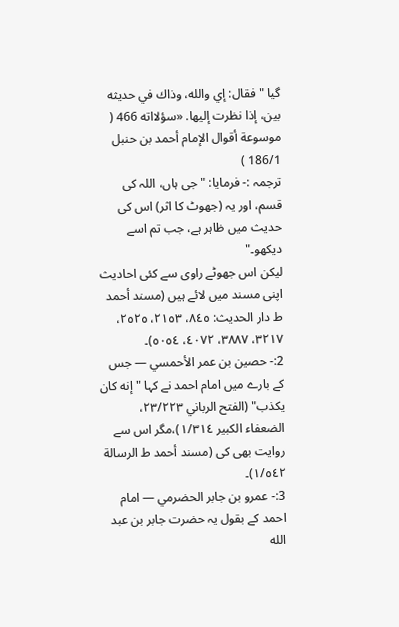گیا " فقال: إي والله، وذاك في حديثه بين، إذا نظرت إليها. «سؤلااته 466 ( موسوعة أقوال الإمام أحمد بن حنبل 186/1 )
ترجمہ :- فرمایا: "جی ہاں، اللہ کی قسم، اور یہ (جھوٹ کا اثر) اس کی حدیث میں ظاہر ہے، جب تم اسے دیکھو۔"
لیکن اس جھوٹے راوی سے کئی احادیث اپنی مسند میں لائے ہیں (مسند أحمد ط دار الحديث: ٨٤٥، ٢١٥٣، ٢٥٢٥، ٣٢١٧، ٣٨٨٧، ٤٠٧٢، ٥٠٥٤)۔
2:- حصين بن عمر الأحمسي — جس کے بارے میں امام احمد نے کہا " إنه كان يكذب" (الفتح الرباني ٢٣/٢٢٣، الضعفاء الكبير ١/٣١٤)،مگر اس سے روایت بھی کی (مسند أحمد ط الرسالة ١/٥٤٢)۔
3:- عمرو بن جابر الحضرمي — امام احمد کے بقول یہ حضرت جابر بن عبد الله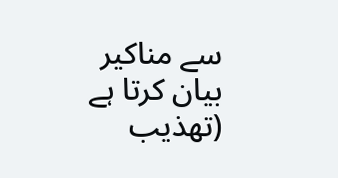سے مناکیر بیان کرتا ہے (تهذيب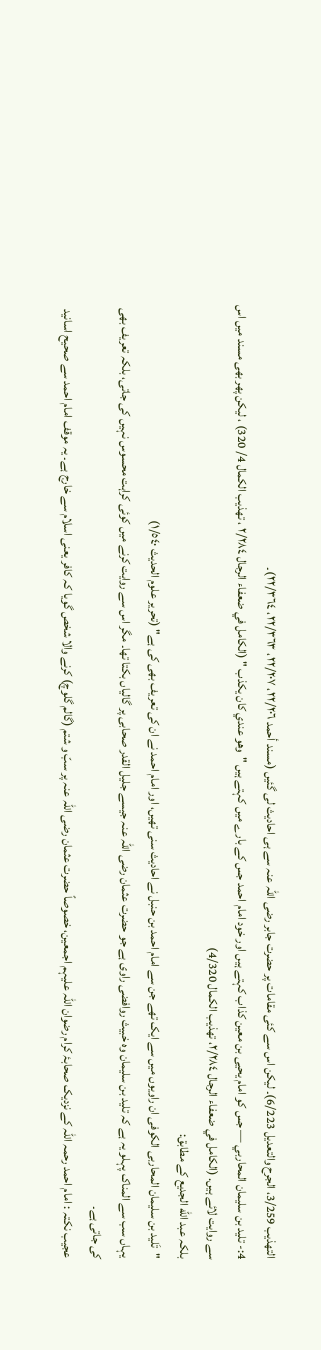التهذيب 3/259، الجرح والتعديل 6/223)۔ لیکن اس سے کئی مقامات پر حضرت جابر رضی اللہ عنہ سے ہی احادیث لی گئیں (مسند أحمد ٢٢/٢٠٦، ٢٢/٢٠٧، ٢٢/٣٦٣، ٢٢/٣٦٤)۔
4:- تليد بن سلیمان المحاربي — جس کو امام یحیی بن معین کذاب کہتے ہیں اور خود امام احمد جس کے بارے میں کہتے ہیں "وهو عندي كان يكذب " (الكامل في ضعفاء الرجال ٢/٢٨٤ ، تهذيب الكمال 4/ 320) ، لیکن پھر بھی مسند میں اس سے روایت لائے ہیں. (الكامل في ضعفاء الرجال ٢/٢٨٤، تهذيب الكمال 4/320)
بلکہ عبد الله الجديع کے مطابق:
"تَليد بن سلیمان المحاربی الکوفی ان راویوں میں سے ایک تھے جن سے امام احمد بن حنبل نے احادیث سنی تھیں، اور امام احمد نے ان کی تعریف بھی کی ہے" (تحرير علوم الحديث ١/٥٤٠)
یہاں سب سے المناک پہلو یہ ہے کہ تلید بن سلیمان وہ خبیث روافضی راوی ہے جو حضرت عثمان رضی اللہ عنہ جیسے جلیل القدر صحابی پر گالیاں بکتا تھا۔ مگر اس سے روایت کرنے میں کوئی کراہت محسوس نہیں کی جاتی، بلکہ تعریف بھی کی جاتی ہے۔
عجیب نکتہ : امام احمد رحمہ اللہ کے نزدیک صحابۂ کرام رضوان اللہ علیہم اجمعین، خصوصاً حضرت عثمان رضی اللہ عنہ پر سبّ و شتم (گالم گلوچ) کرنے والا شخص گویا کہ کافر یعنی اسلام سے خارج ہے۔ یہ موقف امام احمد سے صحیح اسانید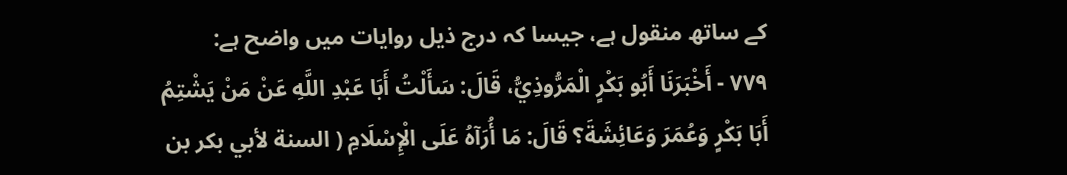کے ساتھ منقول ہے، جیسا کہ درج ذیل روایات میں واضح ہے:
٧٧٩ - أَخْبَرَنَا أَبُو بَكْرٍ الْمَرُّوذِيُّ، قَالَ: سَأَلْتُ أَبَا عَبْدِ اللَّهِ عَنْ مَنْ يَشْتِمُ أَبَا بَكْرٍ وَعُمَرَ وَعَائِشَةَ؟ قَالَ: مَا أُرَآهُ عَلَى الْإِسْلَامِ ( السنة لأبي بكر بن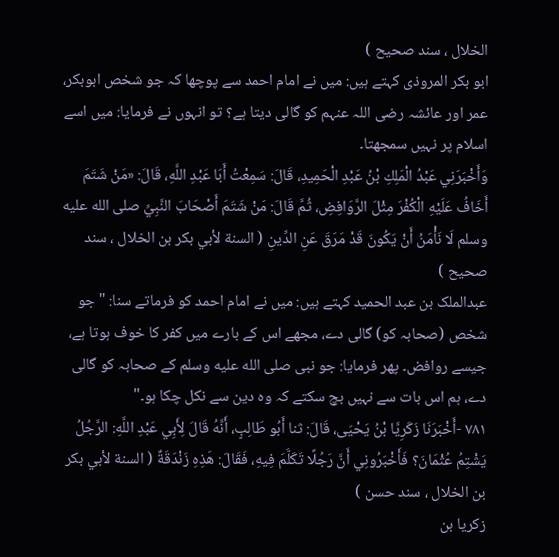الخلال ، سند صحیح )
ابو بکر المروذی کہتے ہیں: میں نے امام احمد سے پوچھا کہ جو شخص ابوبکر، عمر اور عائشہ رضی اللہ عنہم کو گالی دیتا ہے؟ تو انہوں نے فرمایا: میں اسے اسلام پر نہیں سمجھتا۔
وَأَخْبَرَنِي عَبْدُ الْمَلِكِ بْنُ عَبْدِ الْحَمِيدِ، قَالَ: سَمِعْتُ أَبَا عَبْدِ اللَّهِ، قَالَ: «مَنْ شَتَمَ أَخَافُ عَلَيْهِ الْكُفْرَ مِثْلَ الرَّوَافِضِ، ثُمَّ قَالَ: مَنْ شَتَمَ أَصْحَابَ النَّبِيِّ صلى الله عليه وسلم لَا نَأْمَنُ أَنْ يَكُونَ قَدْ مَرَقَ عَنِ الدِّينِ ( السنة لأبي بكر بن الخلال ، سند صحیح )
عبدالملک بن عبد الحمید کہتے ہیں: میں نے امام احمد کو فرماتے سنا: "جو شخص (صحابہ کو) گالی دے، مجھے اس کے بارے میں کفر کا خوف ہوتا ہے، جیسے روافض۔ پھر فرمایا: جو نبی صلى الله عليه وسلم کے صحابہ کو گالی دے، ہم اس بات سے نہیں بچ سکتے کہ وہ دین سے نکل چکا ہو۔"
٧٨١ -أَخْبَرَنَا زَكَرِيَّا بْنُ يَحْيَى، قَالَ: ثنا أَبُو طَالِبٍ، أَنَّهُ قَالَ لِأَبِي عَبْدِ اللَّهِ: الرَّجُلُ يَشْتِمُ عُثْمَانَ؟ فَأَخْبَرُونِي أَنَّ رَجُلًا تَكَلَّمَ فِيهِ، فَقَالَ: هَذِهِ زَنْدَقَةٌ ( السنة لأبي بكر بن الخلال ، سند حسن )
زکریا بن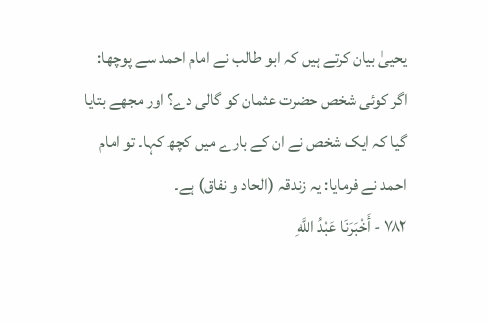یحییٰ بیان کرتے ہیں کہ ابو طالب نے امام احمد سے پوچھا: اگر کوئی شخص حضرت عثمان کو گالی دے؟ اور مجھے بتایا گیا کہ ایک شخص نے ان کے بارے میں کچھ کہا۔ تو امام احمد نے فرمایا: یہ زندقہ (الحاد و نفاق) ہے۔
٧٨٢ - أَخْبَرَنَا عَبْدُ اللَّهِ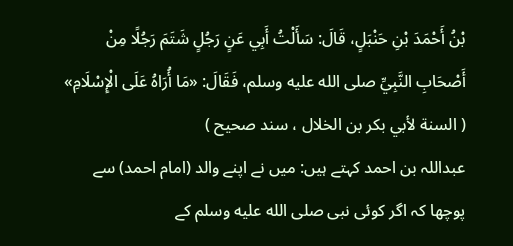بْنُ أَحْمَدَ بْنِ حَنْبَلٍ، قَالَ: سَأَلْتُ أَبِي عَنٍ رَجُلٍ شَتَمَ رَجُلًا مِنْ أَصْحَابِ النَّبِيِّ صلى الله عليه وسلم، فَقَالَ: «مَا أُرَاهُ عَلَى الْإِسْلَامِ» ( السنة لأبي بكر بن الخلال ، سند صحیح )
عبداللہ بن احمد کہتے ہیں: میں نے اپنے والد (امام احمد) سے پوچھا کہ اگر کوئی نبی صلى الله عليه وسلم کے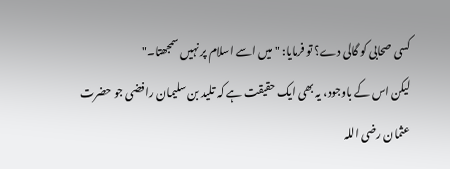کسی صحابی کو گالی دے؟ تو فرمایا: "میں اسے اسلام پر نہیں سمجھتا۔"
لیکن اس کے باوجود، یہ بھی ایک حقیقت ہے کہ تلید بن سلیمان رافضی جو حضرت عثمان رضی اللہ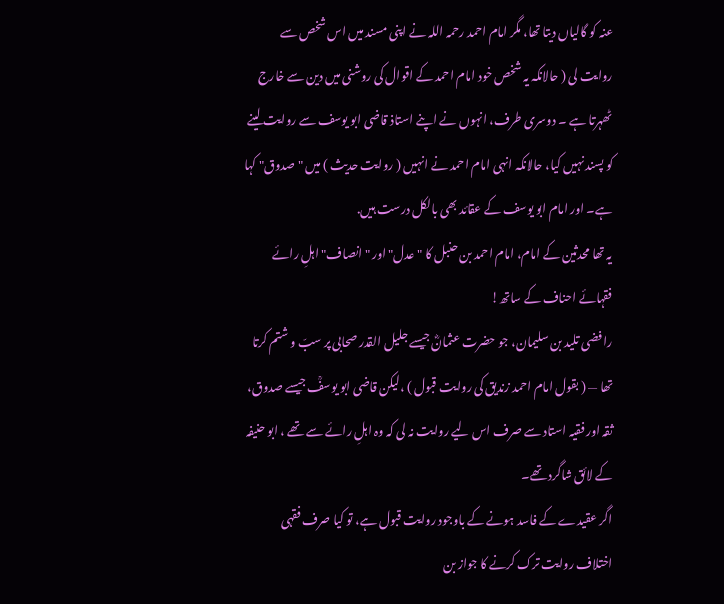عنہ کو گالیاں دیتا تھا، مگر امام احمد رحمہ اللہ نے اپنی مسند میں اس شخص سے روایت لی ( حالانکہ یہ شخص خود امام احمد کے اقوال کی روشنی میں دین سے خارج ٹھہرتا ہے ۔ دوسری طرف، انہوں نے اپنے استاذ قاضی ابو یوسف سے روایت لینے کو پسند نہیں کیا، حالانکہ انہی امام احمد نے انہیں ( روایت حدیث ) میں "صدوق" کہا ہے۔ اور امام ابو یوسف کے عقائد بھی بالکل درست ہیں.
یہ تھا محدثین کے امام، امام احمد بن حنبل کا "عدل" اور "انصاف" اہلِ رائے فقہائے احناف کے ساتھ!
رافضی تلید بن سلیمان، جو حضرت عثمانؓ جیسے جلیل القدر صحابی پر سبّ و شتم کرتا تھا — ( بقول امام احمد زندیق کی روایت قبول ) ،لیکن قاضی ابو یوسفؒ جیسے صدوق، ثقہ اور فقیہ استاد سے صرف اس لیے روایت نہ لی کہ وہ اہلِ رائے سے تھے ، ابو حنیفہ کے لائق شاگرد تھے۔
اگر عقیدے کے فاسد ہونے کے باوجود روایت قبول ہے، تو کیا صرف فقہی اختلاف روایت ترک کرنے کا جواز بن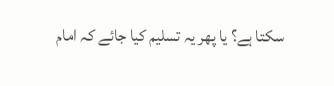سکتا ہے؟ یا پھر یہ تسلیم کیا جائے کہ امام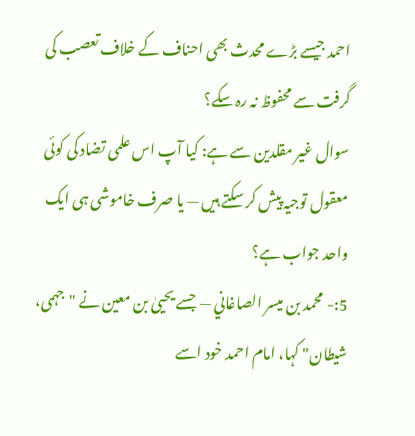احمد جیسے بڑے محدث بھی احناف کے خلاف تعصب کی گرفت سے محفوظ نہ رہ سکے؟
سوال غیر مقلدین سے ہے: کیا آپ اس علمی تضاد کی کوئی معقول توجیہ پیش کر سکتے ہیں — یا صرف خاموشی ہی ایک واحد جواب ہے؟
5:- محمد بن ميسر الصاغاني — جسے یحییٰ بن معین نے "جہمی، شیطان" کہا، امام احمد خود اسے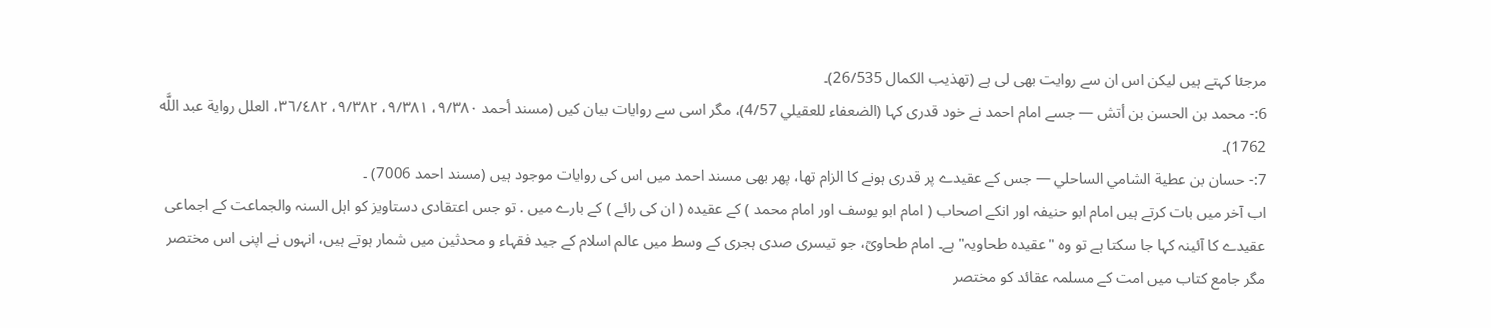مرجئا کہتے ہیں لیکن اس ان سے روایت بھی لی ہے (تهذيب الكمال 26/535)۔
6:- محمد بن الحسن بن أتش — جسے امام احمد نے خود قدری کہا (الضعفاء للعقيلي 4/57)، مگر اسی سے روايات بيان کیں (مسند أحمد ٩/٣٨٠، ٩/٣٨١، ٩/٣٨٢، ٣٦/٤٨٢، العلل رواية عبد اللَّه 1762)۔
7:- حسان بن عطية الشامي الساحلي — جس کے عقیدے پر قدری ہونے کا الزام تھا، پھر بھی مسند احمد میں اس کی روايات موجود ہیں (مسند احمد 7006) ۔
اب آخر میں بات کرتے ہیں امام ابو حنیفہ اور انکے اصحاب ( امام ابو یوسف اور امام محمد ) کے عقیدہ ( ان کی رائے ) کے بارے میں . تو جس اعتقادی دستاویز کو اہل السنہ والجماعت کے اجماعی عقیدے کا آئینہ کہا جا سکتا ہے تو وہ "عقیدہ طحاویہ" ہے۔ امام طحاویؒ، جو تیسری صدی ہجری کے وسط میں عالم اسلام کے جید فقہاء و محدثین میں شمار ہوتے ہیں، انہوں نے اپنی اس مختصر مگر جامع کتاب میں امت کے مسلمہ عقائد کو مختصر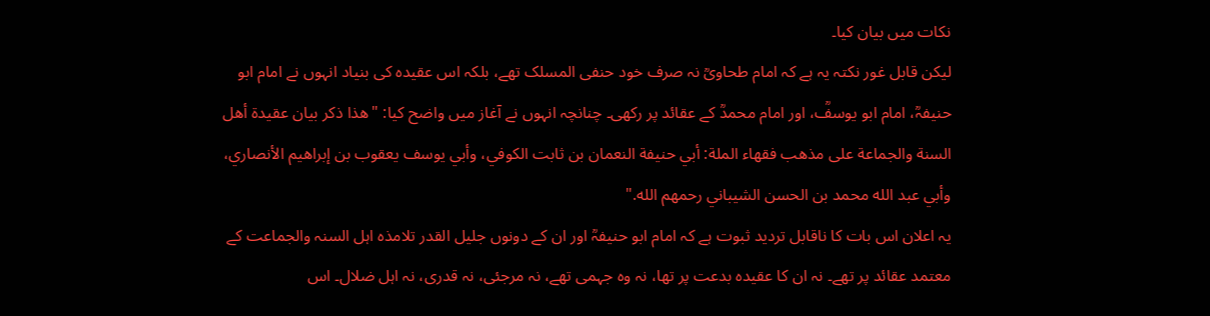نکات میں بیان کیا۔
لیکن قابل غور نکتہ یہ ہے کہ امام طحاویؒ نہ صرف خود حنفی المسلک تھے، بلکہ اس عقیدہ کی بنیاد انہوں نے امام ابو حنیفہؒ، امام ابو یوسفؒ، اور امام محمدؒ کے عقائد پر رکھی۔ چنانچہ انہوں نے آغاز میں واضح کیا: "هذا ذكر بيان عقيدة أهل السنة والجماعة على مذهب فقهاء الملة: أبي حنيفة النعمان بن ثابت الكوفي، وأبي يوسف يعقوب بن إبراهيم الأنصاري، وأبي عبد الله محمد بن الحسن الشيباني رحمهم الله."
یہ اعلان اس بات کا ناقابل تردید ثبوت ہے کہ امام ابو حنیفہؒ اور ان کے دونوں جلیل القدر تلامذہ اہل السنہ والجماعت کے معتمد عقائد پر تھے۔ نہ ان کا عقیدہ بدعت پر تھا، نہ وہ جہمی تھے، نہ مرجئی، نہ قدری، نہ اہل ضلال۔ اس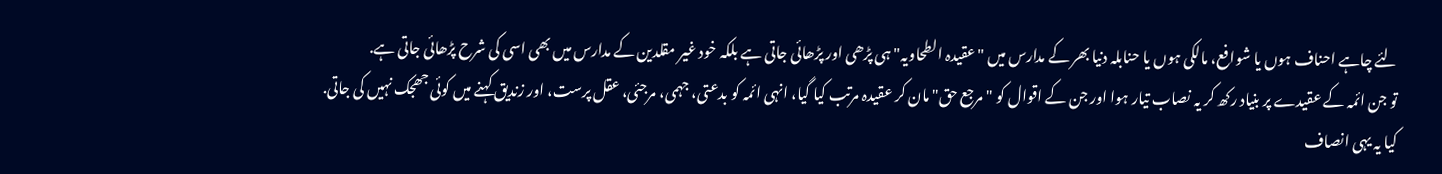لئے چاہے احناف ہوں یا شوافع، مالکی ہوں یا حنابلہ دنیا بھر کے مدارس میں "عقیدہ الطحاویہ" ہی پڑھی اور پڑھائی جاتی ہے بلکہ خود غیر مقلدین کے مدارس میں بھی اسی کی شرح پڑھائی جاتی ہے.
تو جن ائمہ کے عقیدے پر بنیاد رکھ کر یہ نصاب تیار ہوا اور جن کے اقوال کو "مرجع حق" مان کر عقیدہ مرتب کیا گیا، انہی ائمہ کو بدعتی، جہمی، مرجئی، عقل پرست، اور زندیق کہنے میں کوئی جھجک نہیں کی جاتی.
کیا یہ یہی انصاف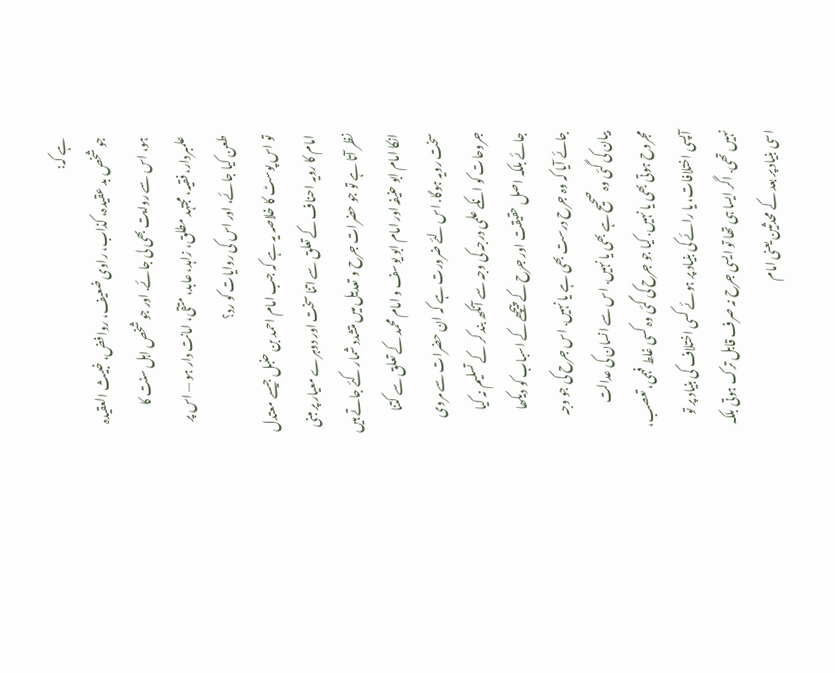ہے کہ:
جو شخص بد عقیدہ، کذاب، راوی ضعیف، روافض، خبیث العقیدہ ہو، اس سے روایت بھی لی جائے. اور جو شخص اہل سنت کا علمبردار، فقیہ، مجتہد مطلق، زاہد، عابد، متقی، امانت دار ہو — اس پر طعن کیا جائے، اور اس کی روایات کو رد؟
تو اس پوسٹ کا خلاصہ یہ ہے کہ جب امام احمد بن حنبل جیسے معتدل امام کا رویہ احناف کے تعلق سے اتنا سخت اور دوہرے معیار پر مبنی نظر آتا ہے تو جو حضرات جرح و تعدیل میں متشدد شمار کئے جاتے ہیں انکا امام ابو حنیفہ اور امام ابو یوسف و امام محمد کے تعلق سے کتنا سخت رویہ ہوگا. اس لئے ضرورت ہے کہ ان حضرات سے مروی جروحات کو انکے علمی درجہ کی وجہ سے آنکھ بند کر کے تسلیم نہ کیا جائے بلکہ اصل حقیقت اور جرح کے پیچھے کے اسباب کو دیکھا جائے آیا کہ وہ جرح درست بھی ہے یا نہیں. اس جرح کی جو وجہ بیان کی گئی وہ صحیح ہے بھی یا نہیں. اس سے انسان کی عدالت مجروح ہوتی بھی یا نہیں. کیا جو جرح کی گئی وہ کسی غلط فہمی، تعصب، آپسی اختلافات، یا رائے کی بنیاد پر ہوئے کسی اختلاف کی بنیاد پر تو نہیں تھی. اگر ایسا ہی تھا تو ایسی جرح نہ صرف قابل ترک ہوتی بلکہ اسی بنیاد پر بعد کے محدثین یعنی امام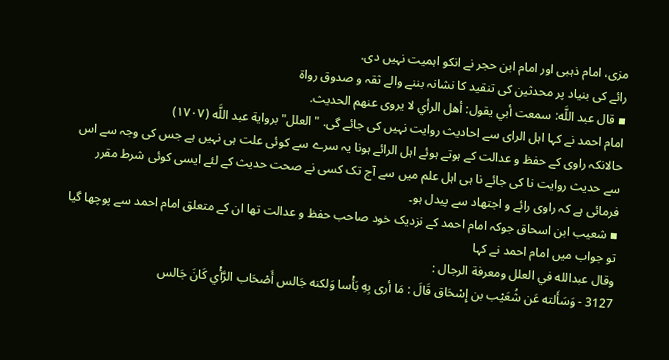مزی، امام ذہبی اور امام ابن حجر نے انکو اہمیت نہیں دی.
رائے کی بنیاد پر محدثین کی تنقید کا نشانہ بننے والے ثقہ و صدوق رواۃ
▪ قال عبد اللَّه: سمعت أبي يقول: أهل الرأي لا يروى عنهم الحديث.
امام احمد نے کہا اہل الرای سے احادیث روایت نہیں کی جائے گی. "العلل" برواية عبد اللَّه (١٧٠٧)
حالانکہ راوی کے حفظ و عدالت کے ہوتے ہوئے اہل الرائے ہونا یہ سرے سے کوئی علت ہی نہیں ہے جس کی وجہ سے اس سے حدیث روایت نا کی جائے نا ہی اہل علم میں سے آج تک کسی نے صحت حدیث کے لئے ایسی کوئی شرط مقرر فرمائی ہے کہ راوی رائے و اجتھاد سے پیدل ہو۔
▪ شعیب ابن اسحاق جوکہ امام احمد کے نزدیک خود صاحب حفظ و عدالت تھا ان کے متعلق امام احمد سے پوچھا گیا تو جواب میں امام احمد نے کہا
وقال عبدالله في العلل ومعرفة الرجال :
3127 - وَسَأَلته عَن شُعَيْب بن إِسْحَاق قَالَ : مَا أرى بِهِ بَأْسا وَلكنه جَالس أَصْحَاب الرَّأْي كَانَ جَالس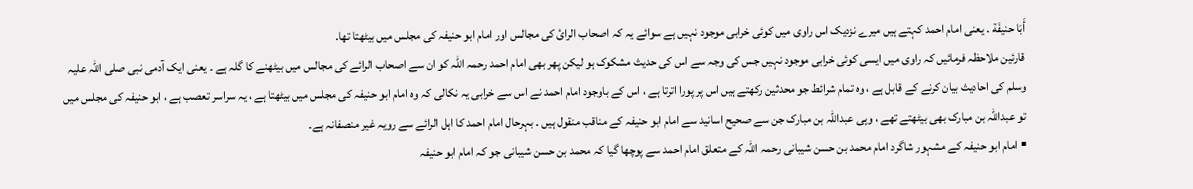أَبَا حنيفَة . یعنی امام احمد کہتے ہیں میرے نزدیک اس راوی میں کوئی خرابی موجود نہیں ہے سوائے یہ کہ اصحاب الرائ کی مجالس اور امام ابو حنیفہ کی مجلس میں بیٹھتا تھا.
قارئین ملاحظہ فرمائیں کہ راوی میں ایسی کوئی خرابی موجود نہیں جس کی وجہ سے اس کی حدیث مشکوک ہو لیکن پھر بھی امام احمد رحمہ اللہ کو ان سے اصحاب الرائے کی مجالس میں بیٹھنے کا گلہ ہے ۔ یعنی ایک آدمی نبی صلی اللہ علیہ وسلم کی احادیث بیان کرنے کے قابل ہے ، وہ تمام شرائط جو محدثین رکھتے ہیں اس پر پورا اترتا ہے ، اس کے باوجود امام احمد نے اس سے خرابی یہ نکالی کہ وہ امام ابو حنیفہ کی مجلس میں بیٹھتا ہے ، یہ سراسر تعصب ہے ، ابو حنیفہ کی مجلس میں تو عبداللہ بن مبارک بھی بیٹھتے تھے ، وہی عبداللہ بن مبارک جن سے صحیح اسانید سے امام ابو حنیفہ کے مناقب منقول ہیں ۔ بہرحال امام احمد کا اہل الرائے سے رویہ غیر منصفانہ ہے۔
▪ امام ابو حنیفہ کے مشہور شاگرد امام محمد بن حسن شیبانی رحمہ اللہ کے متعلق امام احمد سے پوچھا گیا کہ محمد بن حسن شیبانی جو کہ امام ابو حنیفہ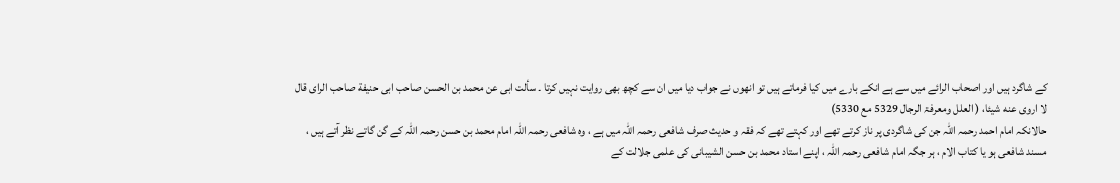کے شاگرد ہیں اور اصحاب الرائے میں سے ہے انکے بارے میں کیا فرماتے ہیں تو انھوں نے جواب دیا میں ان سے کچھ بھی روایت نہیں کرتا ۔ سألت ابی عن محمد بن الحسن صاحب ابی حنیفة صاحب الرای قال لا اروی عنه شیئا، ( العلل ومعرفۃ الرجال 5329 مع 5330)
حالانکہ امام احمد رحمہ اللہ جن کی شاگردی پر ناز کرتے تھے اور کہتے تھے کہ فقہ و حدیث صرف شافعی رحمہ اللہ میں ہے ، وہ شافعی رحمہ اللہ امام محمد بن حسن رحمہ اللہ کے گن گاتے نظر آتے ہیں ، مسند شافعی ہو یا کتاب الام ، ہر جگہ امام شافعی رحمہ اللہ ، اپنے استاد محمد بن حسن الشیبانی کی علمی جلالت کے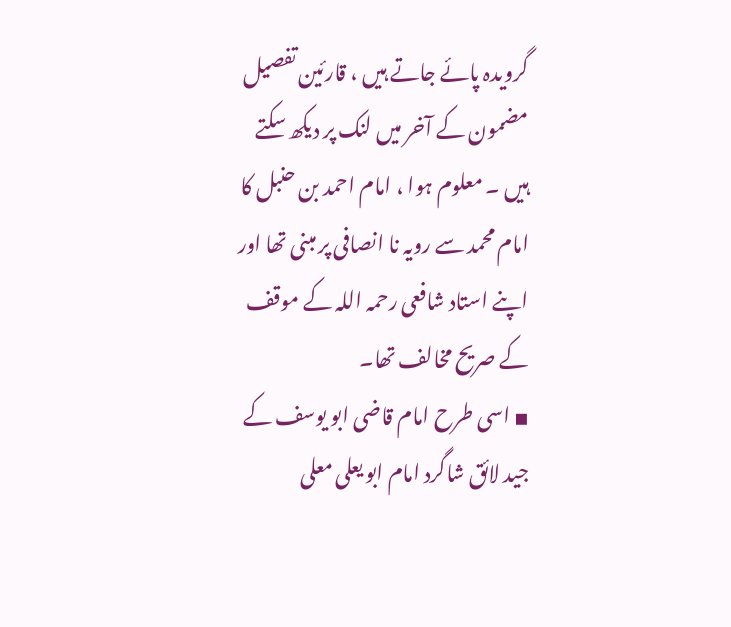گرویدہ پائے جاتے ہیں ، قارئین تفصیل مضمون کے آخر میں لنک پر دیکھ سکتے ہیں ۔ معلوم ہوا ، امام احمد بن حنبل کا امام محمد سے رویہ نا انصافی پر مبنی تھا اور اپنے استاد شافعی رحمہ اللہ کے موقف کے صریح مخالف تھا۔
▪ اسی طرح امام قاضی ابو یوسف کے جید لائق شاگرد امام ابو یعلی معلی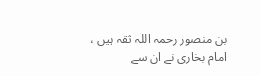بن منصور رحمہ اللہ ثقہ ہیں ، امام بخاری نے ان سے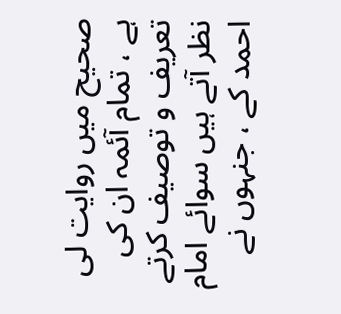صحیح میں روایت لی ہے ، تمام آئمہ ان کی تعریف و توصیف کرتے نظر آتے ہیں سوائے امام احمد کے ، جنہوں نے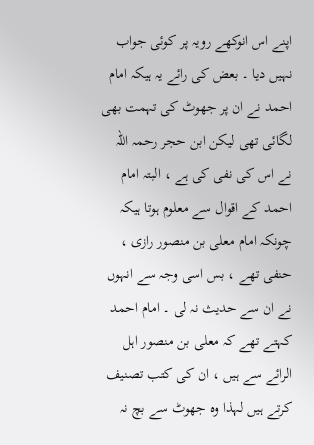اپنے اس انوکھے رویہ پر کوئی جواب نہیں دیا ۔ بعض کی رائے یہ ہیکہ امام احمد نے ان پر جھوٹ کی تہمت بھی لگائی تھی لیکن ابن حجر رحمہ اللہ نے اس کی نفی کی ہے ، البتہ امام احمد کے اقوال سے معلوم ہوتا ہیکہ چونکہ امام معلی بن منصور رازی ، حنفی تھے ، بس اسی وجہ سے انہوں نے ان سے حدیث نہ لی ۔ امام احمد کہتے تھے کہ معلی بن منصور اہل الرائے سے ہیں ، ان کی کتب تصنیف کرتے ہیں لہذا وہ جھوٹ سے بچ نہ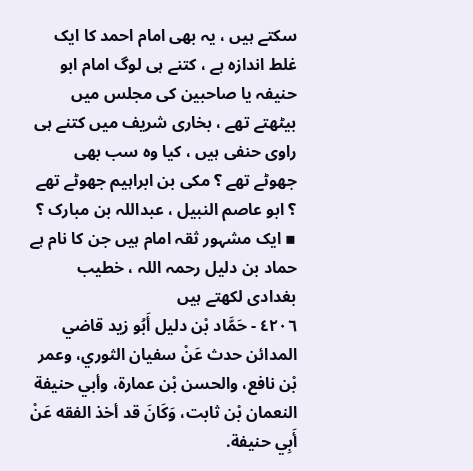سکتے ہیں ، یہ بھی امام احمد کا ایک غلط اندازہ ہے ، کتنے ہی لوگ امام ابو حنیفہ یا صاحبین کی مجلس میں بیٹھتے تھے ، بخاری شریف میں کتنے ہی راوی حنفی ہیں ، کیا وہ سب بھی جھوٹے تھے ؟ مکی بن ابراہیم جھوٹے تھے ؟ ابو عاصم النبیل ، عبداللہ بن مبارک ؟
▪ ایک مشہور ثقہ امام ہیں جن کا نام ہے حماد بن دلیل رحمہ اللہ ، خطیب بغدادی لکھتے ہیں
٤٢٠٦ - حَمَّاد بْن دليل أَبُو زيد قاضي المدائن حدث عَنْ سفيان الثوري، وعمر بْن نافع، والحسن بْن عمارة، وأبي حنيفة النعمان بْن ثابت، وَكَانَ قد أخذ الفقه عَنْ أَبِي حنيفة.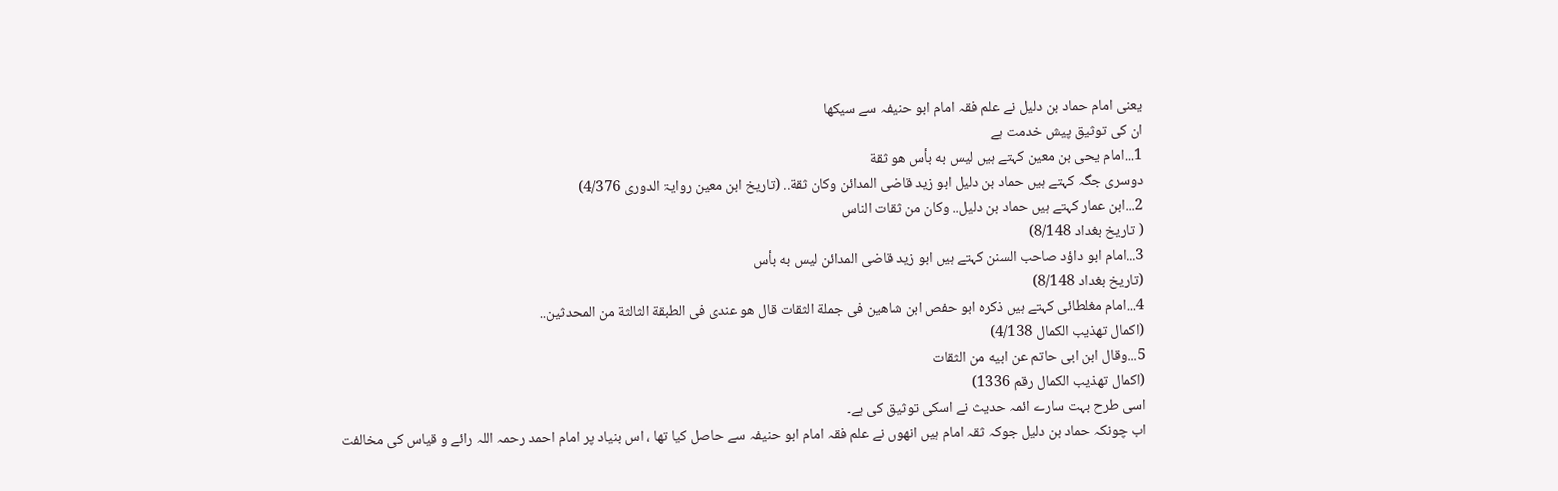یعنی امام حماد بن دلیل نے علم فقہ امام ابو حنیفہ سے سیکھا
ان کی توثیق پیش خدمت ہے
1...امام یحی بن معین کہتے ہیں لیس به بأس ھو ثقة
دوسری جگہ کہتے ہیں حماد بن دلیل ابو زید قاضی المدائن وکان ثقة.. (تاریخ ابن معین روایۃ الدوری 4/376)
2...ابن عمار کہتے ہیں حماد بن دلیل.. وکان من ثقات الناس
( تاریخ بغداد 8/148)
3...امام ابو داؤد صاحب السنن کہتے ہیں ابو زید قاضی المدائن لیس به بأس
(تاریخ بغداد 8/148)
4...امام مغلطائی کہتے ہیں ذکرہ ابو حفص ابن شاھین فی جملة الثقات قال ھو عندی فی الطبقة الثالثة من المحدثین..
(اکمال تھذیب الکمال 4/138)
5...وقال ابن ابی حاتم عن ابیه من الثقات
(اکمال تھذیب الکمال رقم 1336)
اسی طرح بہت سارے ائمہ حدیث نے اسکی توثیق کی ہے۔
اب چونکہ حماد بن دلیل جوکہ ثقہ امام ہیں انھوں نے علم فقہ امام ابو حنیفہ سے حاصل کیا تھا ، اس بنیاد پر امام احمد رحمہ اللہ رائے و قیاس کی مخالفت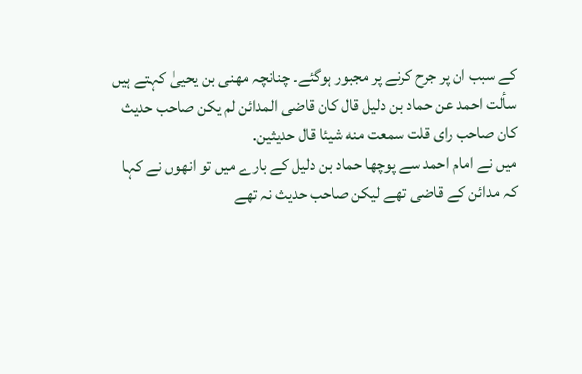کے سبب ان پر جرح کرنے پر مجبور ہوگئے۔ چنانچہ مھنی بن یحییٰ کہتے ہیں سألت احمد عن حماد بن دلیل قال کان قاضی المدائن لم یکن صاحب حدیث کان صاحب رای قلت سمعت منه شیئا قال حدیثین.
میں نے امام احمد سے پوچھا حماد بن دلیل کے بارے میں تو انھوں نے کہا کہ مدائن کے قاضی تھے لیکن صاحب حدیث نہ تھے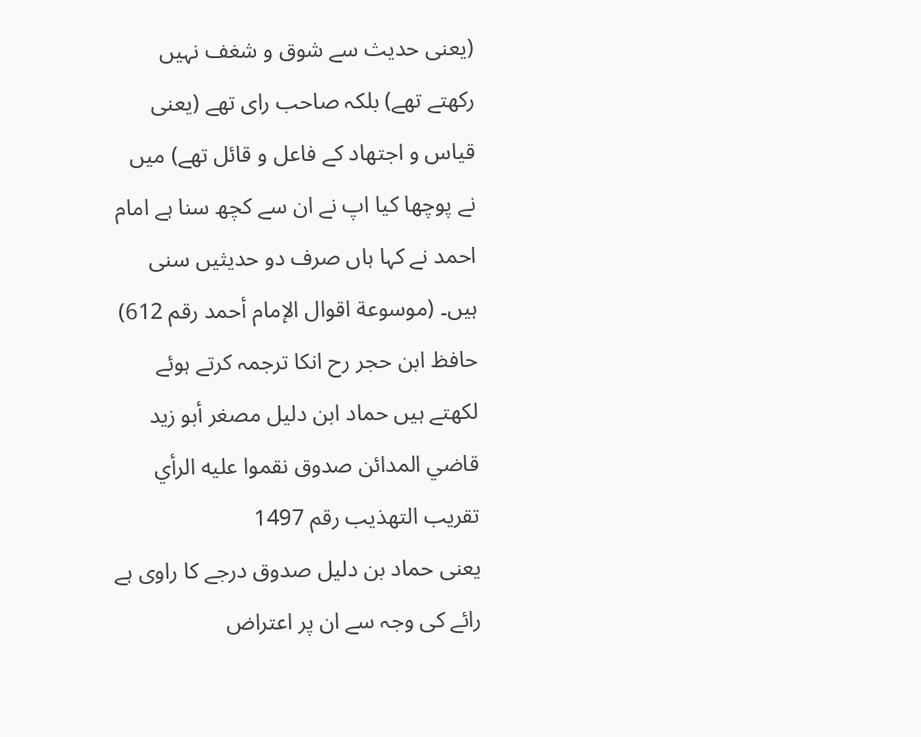(یعنی حدیث سے شوق و شغف نہیں رکھتے تھے) بلکہ صاحب رای تھے (یعنی قیاس و اجتھاد کے فاعل و قائل تھے) میں نے پوچھا کیا اپ نے ان سے کچھ سنا ہے امام احمد نے کہا ہاں صرف دو حدیثیں سنی ہیں۔ (موسوعة اقوال الإمام أحمد رقم 612)
حافظ ابن حجر رح انکا ترجمہ کرتے ہوئے لکھتے ہیں حماد ابن دليل مصغر أبو زيد قاضي المدائن صدوق نقموا عليه الرأي
تقریب التھذیب رقم 1497
یعنی حماد بن دلیل صدوق درجے کا راوی ہے رائے کی وجہ سے ان پر اعتراض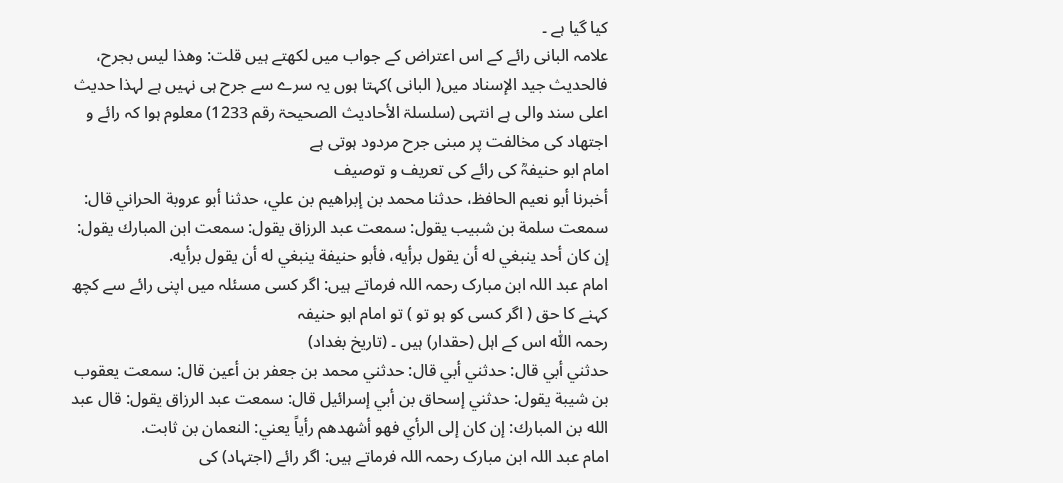کیا گیا ہے ۔
علامہ البانی رائے کے اس اعتراض کے جواب میں لکھتے ہیں قلت: وهذا ليس بجرح، فالحديث جيد الإسناد میں( البانی )کہتا ہوں یہ سرے سے جرح ہی نہیں ہے لہذا حدیث اعلی سند والی ہے انتہی (سلسلۃ الأحاديث الصحیحۃ رقم 1233) معلوم ہوا کہ رائے و اجتھاد کی مخالفت پر مبنی جرح مردود ہوتی ہے
امام ابو حنیفہؒ کی رائے کی تعریف و توصیف
أخبرنا أبو نعيم الحافظ، حدثنا محمد بن إبراهيم بن علي، حدثنا أبو عروبة الحراني قال: سمعت سلمة بن شبيب يقول: سمعت عبد الرزاق يقول: سمعت ابن المبارك يقول: إن كان أحد ينبغي له أن يقول برأيه، فأبو حنيفة ينبغي له أن يقول برأيه.
امام عبد اللہ ابن مبارک رحمہ اللہ فرماتے ہیں: اگر کسی مسئلہ میں اپنی رائے سے کچھ کہنے کا حق ( اگر کسی کو ہو تو ) تو امام ابو حنیفہ
رحمہ اللّٰہ اس کے اہل (حقدار) ہیں ۔ (تاریخ بغداد)
حدثني أبي قال: حدثني أبي قال: حدثني محمد بن جعفر بن أعين قال: سمعت يعقوب بن شيبة يقول: حدثني إسحاق بن أبي إسرائيل قال: سمعت عبد الرزاق يقول: قال عبد الله بن المبارك: إن كان إلى الرأي فهو أشهدهم رأياً يعني: النعمان بن ثابت.
امام عبد اللہ ابن مبارک رحمہ اللہ فرماتے ہیں: اگر رائے (اجتہاد) کی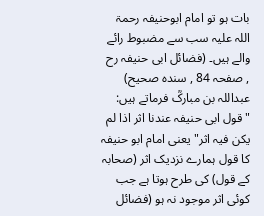بات ہو تو امام ابوحنیفہ رحمۃ اللہ علیہ سب سے مضبوط رائے والے ہیں۔ (فضائل ابی حنیفہ رح , صفحہ 84 , سندہ صحیح)
عبداللہ بن مبارکؒ فرماتے ہیں: "قول ابی حنیفہ عندنا اثر اذا لم یکن فیہ اثر" یعنی امام ابو حنیفہ کا قول ہمارے نزدیک اثر (صحابہ کے قول) کی طرح ہوتا ہے جب کوئی اثر موجود نہ ہو (فضائل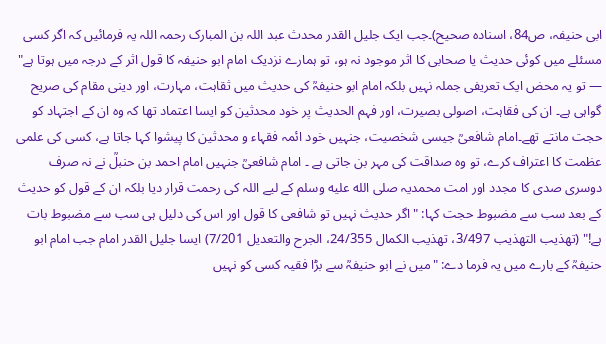ابی حنیفہ، ص84، اسنادہ صحیح)۔جب ایک جلیل القدر محدث عبد اللہ بن المبارک رحمہ اللہ یہ فرمائیں کہ اگر کسی مسئلے میں کوئی حدیث یا صحابی کا اثر موجود نہ ہو، تو ہمارے نزدیک امام ابو حنیفہ کا قول اثر کے درجہ میں ہوتا ہے" — تو یہ محض ایک تعریفی جملہ نہیں بلکہ امام ابو حنیفہؒ کی حدیث میں ثقاہت، مہارت، اور دینی مقام کی صریح گواہی ہے۔ ان کی فقاہت، اصولی بصیرت، اور فہم الحدیث پر خود محدثین کو ایسا اعتماد تھا کہ وہ ان کے اجتہاد کو حجت مانتے تھے۔امام شافعیؒ جیسی شخصیت، جنہیں خود ائمہ فقہاء و محدثین کا پیشوا کہا جاتا ہے، کسی کی علمی عظمت کا اعتراف کرے، تو وہ صداقت کی مہر بن جاتی ہے ۔ امام شافعیؒ جنہیں امام احمد بن حنبلؒ نے نہ صرف دوسری صدی کا مجدد اور امت محمدیہ صلى الله عليه وسلم کے لیے اللہ کی رحمت قرار دیا بلکہ ان کے قول کو حدیث کے بعد سب سے مضبوط حجت کہا: "اگر حدیث نہیں تو شافعی کا قول اور اس کی دلیل ہی سب سے مضبوط بات ہے!" (تهذيب التهذيب 3/497، تهذيب الكمال 24/355، الجرح والتعديل 7/201) ایسا جلیل القدر امام جب امام ابو حنیفہؒ کے بارے میں یہ فرما دے: "میں نے ابو حنیفہؒ سے بڑا فقیہ کسی کو نہیں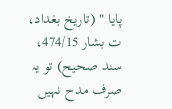پایا " (تاریخ بغداد، ت بشار 474/15، سند صحیح) تو یہ صرف مدح نہیں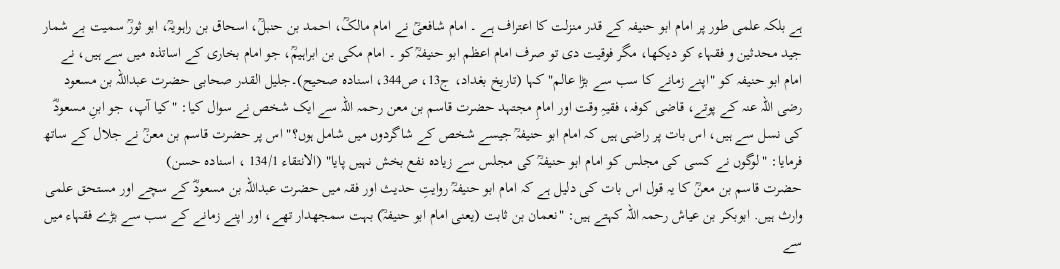ہے بلکہ علمی طور پر امام ابو حنیفہ کے قدر منزلت کا اعتراف ہے ۔ امام شافعیؒ نے امام مالکؒ، احمد بن حنبلؒ، اسحاق بن راہویہؒ، ابو ثورؒ سمیت بے شمار جید محدثین و فقہاء کو دیکھا، مگر فوقیت دی تو صرف امام اعظم ابو حنیفہؒ کو ۔ امام مکی بن ابراہیمؒ، جو امام بخاری کے اساتذہ میں سے ہیں، نے امام ابو حنیفہ کو "اپنے زمانے کا سب سے بڑا عالم" کہا (تاریخ بغداد، ج13، ص344، اسنادہ صحیح)۔جلیل القدر صحابی حضرت عبداللہ بن مسعود رضی اللہ عنہ کے پوتے، قاضی کوفہ، فقیہِ وقت اور امامِ مجتہد حضرت قاسم بن معن رحمہ اللہ سے ایک شخص نے سوال کیا: "کیا آپ، جو ابنِ مسعودؓ کی نسل سے ہیں، اس بات پر راضی ہیں کہ امام ابو حنیفہؒ جیسے شخص کے شاگردوں میں شامل ہوں؟" اس پر حضرت قاسم بن معنؒ نے جلال کے ساتھ فرمایا: "لوگوں نے کسی کی مجلس کو امام ابو حنیفہؒ کی مجلس سے زیادہ نفع بخش نہیں پایا" (الانتقاء 134/1 ، اسنادہ حسن)
حضرت قاسم بن معنؒ کا یہ قول اس بات کی دلیل ہے کہ امام ابو حنیفہؒ روایتِ حدیث اور فقہ میں حضرت عبداللہ بن مسعودؓ کے سچے اور مستحق علمی وارث ہیں. ابوبکر بن عیاش رحمہ اللہ کہتے ہیں: "نعمان بن ثابت (یعنی امام ابو حنیفہؒ) بہت سمجھدار تھے، اور اپنے زمانے کے سب سے بڑے فقہاء میں سے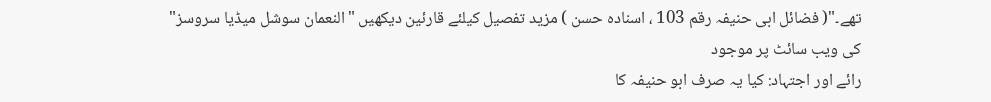تھے۔"( فضائل ابی حنیفہ رقم 103 ، اسنادہ حسن ) مزید تفصیل کیلئے قارئین دیکھیں "النعمان سوشل میڈیا سروسز" کی ویب سائٹ پر موجود
رائے اور اجتہاد: کیا یہ صرف ابو حنیفہ کا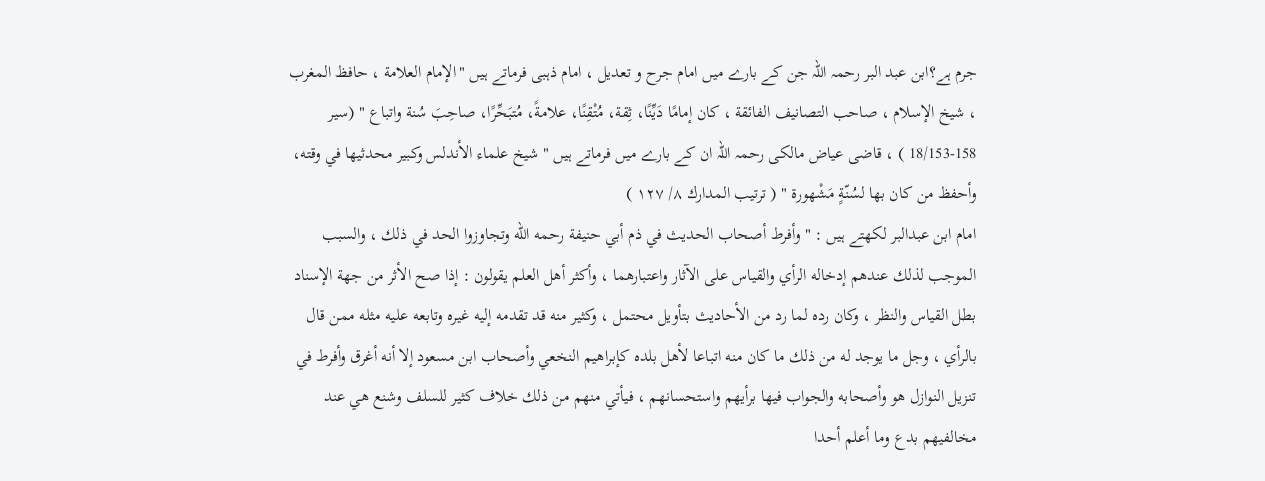جرم ہے؟ابن عبد البر رحمہ اللہ جن کے بارے میں امام جرح و تعدیل ، امام ذہبی فرماتے ہیں "الإمام العلامة ، حافظ المغرب ، شيخ الإسلام ، صاحب التصانيف الفائقة ، كان إمامًا دَيِّنًا، ثِقة، مُتْقِنًا، علامةً، مُتبَحِّرًا، صاحِبَ سُنة واتباع " (سیر 158-18/153 ) ، قاضی عیاض مالکی رحمہ اللہ ان کے بارے میں فرماتے ہیں " شيخ علماء الأندلس وكبير محدثيها في وقته، وأحفظ من كان بها لسُنّةٍ مَشْهورة " ( ترتيب المدارك ٨/ ١٢٧ )
امام ابن عبدالبر لکھتے ہیں : " وأفرط أصحاب الحديث في ذم أبي حنيفة رحمه الله وتجاوزوا الحد في ذلك ، والسبب الموجب لذلك عندهم إدخاله الرأي والقياس على الآثار واعتبارهما ، وأكثر أهل العلم يقولون : إذا صح الأثر من جهة الإسناد بطل القياس والنظر ، وكان رده لما رد من الأحاديث بتأويل محتمل ، وكثير منه قد تقدمه إليه غيره وتابعه عليه مثله ممن قال بالرأي ، وجل ما يوجد له من ذلك ما كان منه اتباعا لأهل بلده كإبراهيم النخعي وأصحاب ابن مسعود إلا أنه أغرق وأفرط في تنزيل النوازل هو وأصحابه والجواب فيها برأيهم واستحسانهم ، فيأتي منهم من ذلك خلاف كثير للسلف وشنع هي عند مخالفيهم بدع وما أعلم أحدا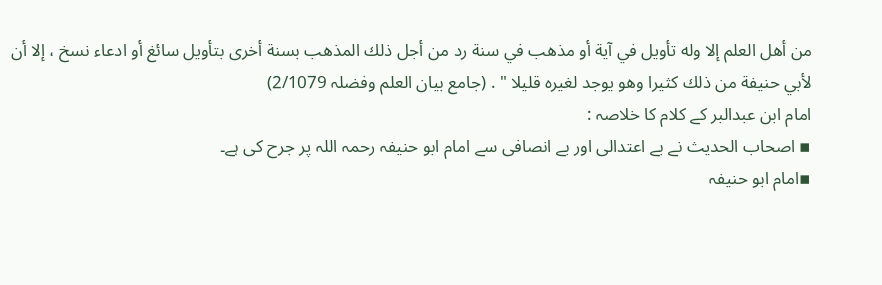من أهل العلم إلا وله تأويل في آية أو مذهب في سنة رد من أجل ذلك المذهب بسنة أخرى بتأويل سائغ أو ادعاء نسخ ، إلا أن لأبي حنيفة من ذلك كثيرا وهو يوجد لغيره قليلا " . (جامع بیان العلم وفضلہ 2/1079)
امام ابن عبدالبر کے کلام کا خلاصہ :
▪ اصحاب الحدیث نے بے اعتدالی اور بے انصافی سے امام ابو حنیفہ رحمہ اللہ پر جرح کی ہے۔
▪امام ابو حنیفہ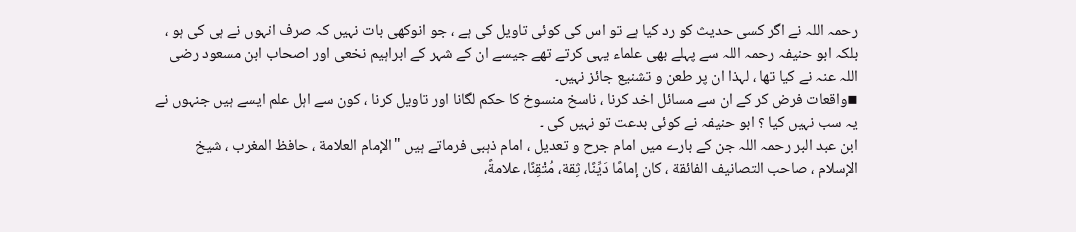رحمہ اللہ نے اگر کسی حدیث کو رد کیا ہے تو اس کی کوئی تاویل کی ہے ، جو انوکھی بات نہیں کہ صرف انہوں نے ہی کی ہو ، بلکہ ابو حنیفہ رحمہ اللہ سے پہلے بھی علماء یہی کرتے تھے جیسے ان کے شہر کے ابراہیم نخعی اور اصحاب ابن مسعود رضی اللہ عنہ نے کیا تھا ، لہذا ان پر طعن و تشنیع جائز نہیں۔
▪واقعات فرض کر کے ان سے مسائل اخد کرنا ، ناسخ منسوخ کا حکم لگانا اور تاویل کرنا ، کون سے اہل علم ایسے ہیں جنہوں نے یہ سب نہیں کیا ؟ ابو حنیفہ نے کوئی بدعت تو نہیں کی ۔
ابن عبد البر رحمہ اللہ جن کے بارے میں امام جرح و تعدیل ، امام ذہبی فرماتے ہیں "الإمام العلامة ، حافظ المغرب ، شيخ الإسلام ، صاحب التصانيف الفائقة ، كان إمامًا دَيِّنًا، ثِقة، مُتْقِنًا، علامةً،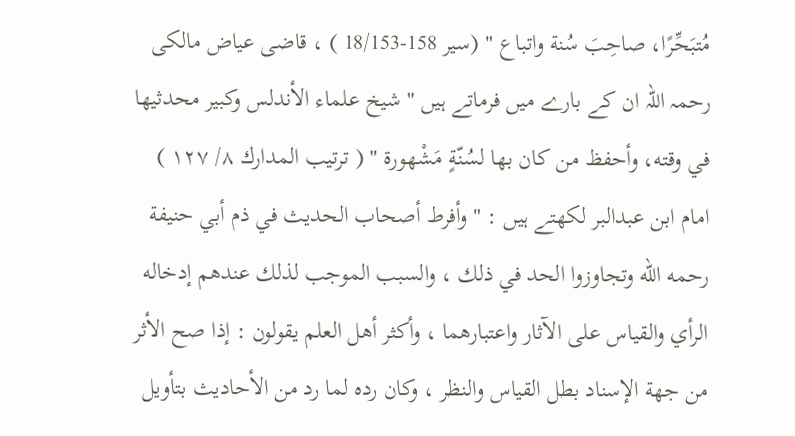مُتبَحِّرًا، صاحِبَ سُنة واتباع " (سیر 158-18/153 ) ، قاضی عیاض مالکی رحمہ اللہ ان کے بارے میں فرماتے ہیں " شيخ علماء الأندلس وكبير محدثيها في وقته، وأحفظ من كان بها لسُنّةٍ مَشْهورة " ( ترتيب المدارك ٨/ ١٢٧ )
امام ابن عبدالبر لکھتے ہیں : " وأفرط أصحاب الحديث في ذم أبي حنيفة رحمه الله وتجاوزوا الحد في ذلك ، والسبب الموجب لذلك عندهم إدخاله الرأي والقياس على الآثار واعتبارهما ، وأكثر أهل العلم يقولون : إذا صح الأثر من جهة الإسناد بطل القياس والنظر ، وكان رده لما رد من الأحاديث بتأويل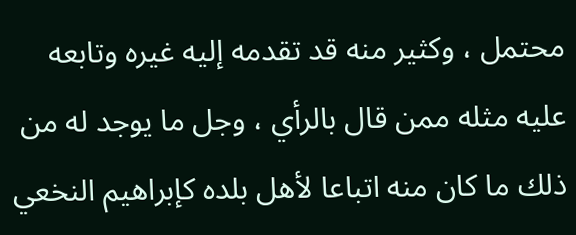محتمل ، وكثير منه قد تقدمه إليه غيره وتابعه عليه مثله ممن قال بالرأي ، وجل ما يوجد له من ذلك ما كان منه اتباعا لأهل بلده كإبراهيم النخعي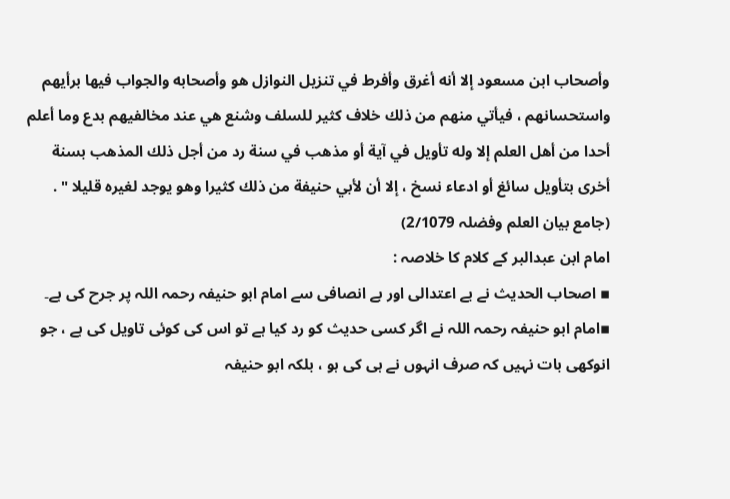وأصحاب ابن مسعود إلا أنه أغرق وأفرط في تنزيل النوازل هو وأصحابه والجواب فيها برأيهم واستحسانهم ، فيأتي منهم من ذلك خلاف كثير للسلف وشنع هي عند مخالفيهم بدع وما أعلم أحدا من أهل العلم إلا وله تأويل في آية أو مذهب في سنة رد من أجل ذلك المذهب بسنة أخرى بتأويل سائغ أو ادعاء نسخ ، إلا أن لأبي حنيفة من ذلك كثيرا وهو يوجد لغيره قليلا " . (جامع بیان العلم وفضلہ 2/1079)
امام ابن عبدالبر کے کلام کا خلاصہ :
▪ اصحاب الحدیث نے بے اعتدالی اور بے انصافی سے امام ابو حنیفہ رحمہ اللہ پر جرح کی ہے۔
▪امام ابو حنیفہ رحمہ اللہ نے اگر کسی حدیث کو رد کیا ہے تو اس کی کوئی تاویل کی ہے ، جو انوکھی بات نہیں کہ صرف انہوں نے ہی کی ہو ، بلکہ ابو حنیفہ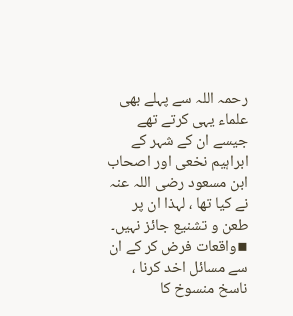رحمہ اللہ سے پہلے بھی علماء یہی کرتے تھے جیسے ان کے شہر کے ابراہیم نخعی اور اصحاب ابن مسعود رضی اللہ عنہ نے کیا تھا ، لہذا ان پر طعن و تشنیع جائز نہیں۔
▪واقعات فرض کر کے ان سے مسائل اخد کرنا ، ناسخ منسوخ کا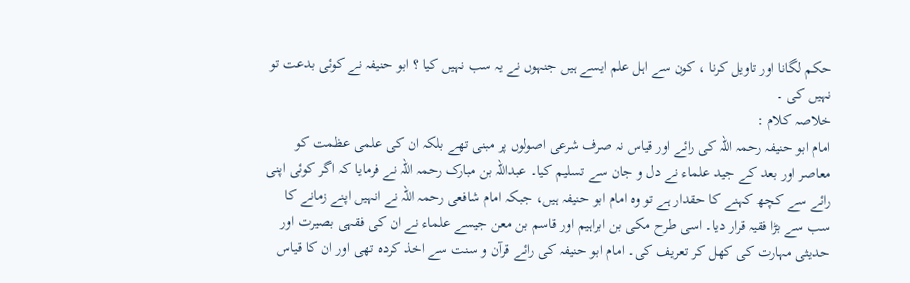حکم لگانا اور تاویل کرنا ، کون سے اہل علم ایسے ہیں جنہوں نے یہ سب نہیں کیا ؟ ابو حنیفہ نے کوئی بدعت تو نہیں کی ۔
خلاصہ کلام :
امام ابو حنیفہ رحمہ اللہ کی رائے اور قیاس نہ صرف شرعی اصولوں پر مبنی تھے بلکہ ان کی علمی عظمت کو معاصر اور بعد کے جید علماء نے دل و جان سے تسلیم کیا۔ عبداللہ بن مبارک رحمہ اللہ نے فرمایا کہ اگر کوئی اپنی رائے سے کچھ کہنے کا حقدار ہے تو وہ امام ابو حنیفہ ہیں، جبکہ امام شافعی رحمہ اللہ نے انہیں اپنے زمانے کا سب سے بڑا فقیہ قرار دیا۔ اسی طرح مکی بن ابراہیم اور قاسم بن معن جیسے علماء نے ان کی فقہی بصیرت اور حدیثی مہارت کی کھل کر تعریف کی۔ امام ابو حنیفہ کی رائے قرآن و سنت سے اخذ کردہ تھی اور ان کا قیاس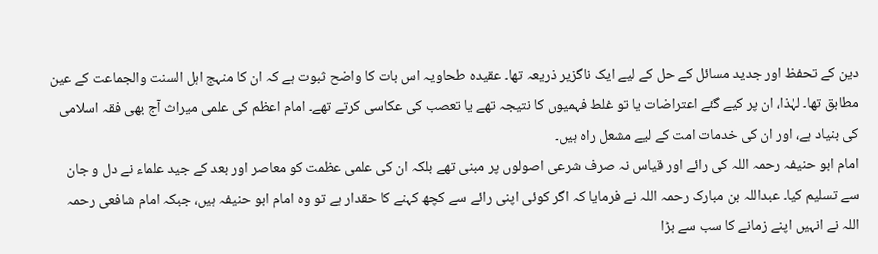دین کے تحفظ اور جدید مسائل کے حل کے لیے ایک ناگزیر ذریعہ تھا۔ عقیدہ طحاویہ اس بات کا واضح ثبوت ہے کہ ان کا منہج اہل السنت والجماعت کے عین مطابق تھا۔ لہٰذا، ان پر کیے گئے اعتراضات یا تو غلط فہمیوں کا نتیجہ تھے یا تعصب کی عکاسی کرتے تھے۔ امام اعظم کی علمی میراث آج بھی فقہ اسلامی کی بنیاد ہے، اور ان کی خدمات امت کے لیے مشعل راہ ہیں۔
امام ابو حنیفہ رحمہ اللہ کی رائے اور قیاس نہ صرف شرعی اصولوں پر مبنی تھے بلکہ ان کی علمی عظمت کو معاصر اور بعد کے جید علماء نے دل و جان سے تسلیم کیا۔ عبداللہ بن مبارک رحمہ اللہ نے فرمایا کہ اگر کوئی اپنی رائے سے کچھ کہنے کا حقدار ہے تو وہ امام ابو حنیفہ ہیں، جبکہ امام شافعی رحمہ اللہ نے انہیں اپنے زمانے کا سب سے بڑا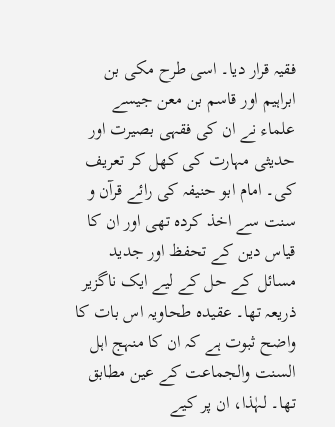فقیہ قرار دیا۔ اسی طرح مکی بن ابراہیم اور قاسم بن معن جیسے علماء نے ان کی فقہی بصیرت اور حدیثی مہارت کی کھل کر تعریف کی۔ امام ابو حنیفہ کی رائے قرآن و سنت سے اخذ کردہ تھی اور ان کا قیاس دین کے تحفظ اور جدید مسائل کے حل کے لیے ایک ناگزیر ذریعہ تھا۔ عقیدہ طحاویہ اس بات کا واضح ثبوت ہے کہ ان کا منہج اہل السنت والجماعت کے عین مطابق تھا۔ لہٰذا، ان پر کیے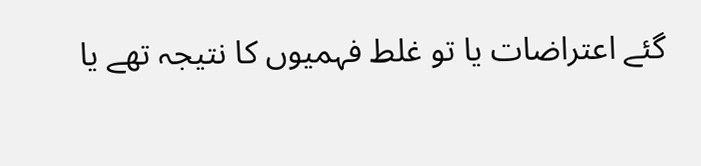گئے اعتراضات یا تو غلط فہمیوں کا نتیجہ تھے یا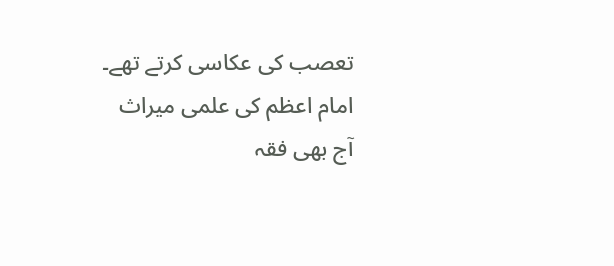تعصب کی عکاسی کرتے تھے۔ امام اعظم کی علمی میراث آج بھی فقہ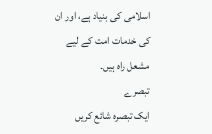اسلامی کی بنیاد ہے، اور ان کی خدمات امت کے لیے مشعل راہ ہیں۔
تبصرے
ایک تبصرہ شائع کریں